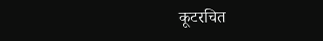कूटरचित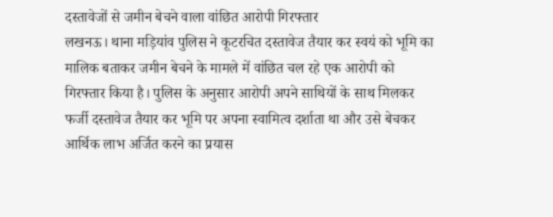दस्तावेजों से जमीन बेचने वाला वांछित आरोपी गिरफ्तार
लखनऊ। थाना मड़ियांव पुलिस ने कूटरचित दस्तावेज तैयार कर स्वयं को भूमि का मालिक बताकर जमीन बेचने के मामले में वांछित चल रहे एक आरोपी को गिरफ्तार किया है। पुलिस के अनुसार आरोपी अपने साथियों के साथ मिलकर फर्जी दस्तावेज तैयार कर भूमि पर अपना स्वामित्व दर्शाता था और उसे बेचकर आर्थिक लाभ अर्जित करने का प्रयास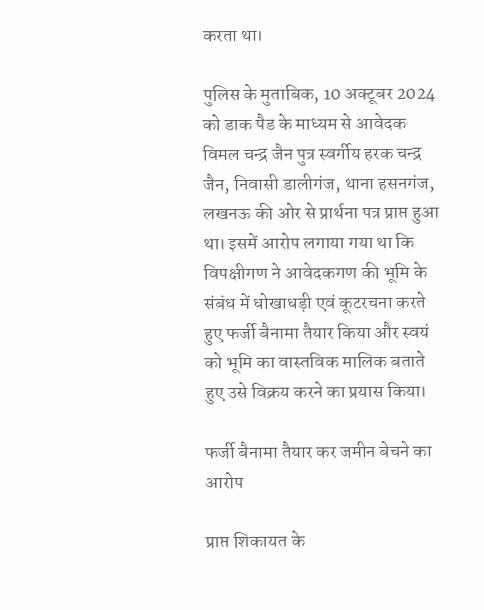करता था।

पुलिस के मुताबिक, 10 अक्टूबर 2024 को डाक पैड के माध्यम से आवेदक विमल चन्द्र जैन पुत्र स्वर्गीय हरक चन्द्र जैन, निवासी डालीगंज, थाना हसनगंज, लखनऊ की ओर से प्रार्थना पत्र प्राप्त हुआ था। इसमें आरोप लगाया गया था कि विपक्षीगण ने आवेदकगण की भूमि के संबंध में धोखाधड़ी एवं कूटरचना करते हुए फर्जी बैनामा तैयार किया और स्वयं को भूमि का वास्तविक मालिक बताते हुए उसे विक्रय करने का प्रयास किया।

फर्जी बैनामा तैयार कर जमीन बेचने का आरोप

प्राप्त शिकायत के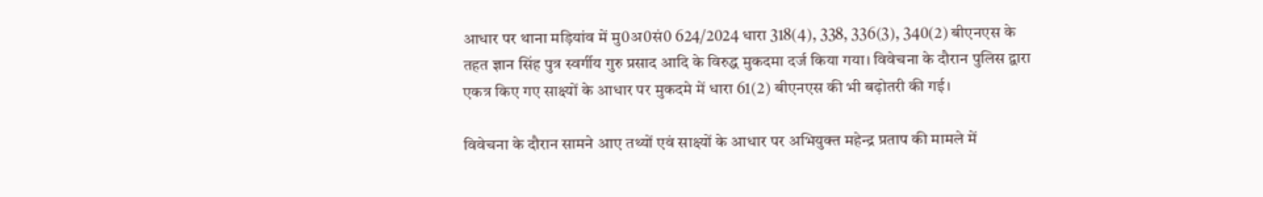आधार पर थाना मड़ियांव में मु0अ0सं0 624/2024 धारा 318(4), 338, 336(3), 340(2) बीएनएस के तहत ज्ञान सिंह पुत्र स्वर्गीय गुरु प्रसाद आदि के विरुद्ध मुकदमा दर्ज किया गया। विवेचना के दौरान पुलिस द्वारा एकत्र किए गए साक्ष्यों के आधार पर मुकदमे में धारा 61(2) बीएनएस की भी बढ़ोतरी की गई।

विवेचना के दौरान सामने आए तथ्यों एवं साक्ष्यों के आधार पर अभियुक्त महेन्द्र प्रताप की मामले में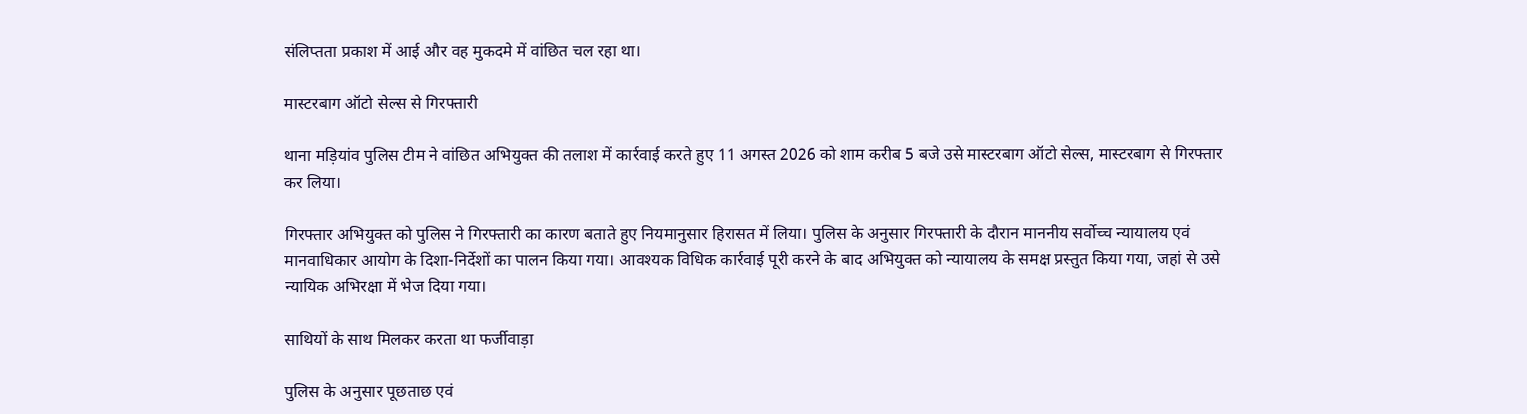संलिप्तता प्रकाश में आई और वह मुकदमे में वांछित चल रहा था।

मास्टरबाग ऑटो सेल्स से गिरफ्तारी

थाना मड़ियांव पुलिस टीम ने वांछित अभियुक्त की तलाश में कार्रवाई करते हुए 11 अगस्त 2026 को शाम करीब 5 बजे उसे मास्टरबाग ऑटो सेल्स, मास्टरबाग से गिरफ्तार कर लिया।

गिरफ्तार अभियुक्त को पुलिस ने गिरफ्तारी का कारण बताते हुए नियमानुसार हिरासत में लिया। पुलिस के अनुसार गिरफ्तारी के दौरान माननीय सर्वोच्च न्यायालय एवं मानवाधिकार आयोग के दिशा-निर्देशों का पालन किया गया। आवश्यक विधिक कार्रवाई पूरी करने के बाद अभियुक्त को न्यायालय के समक्ष प्रस्तुत किया गया, जहां से उसे न्यायिक अभिरक्षा में भेज दिया गया।

साथियों के साथ मिलकर करता था फर्जीवाड़ा

पुलिस के अनुसार पूछताछ एवं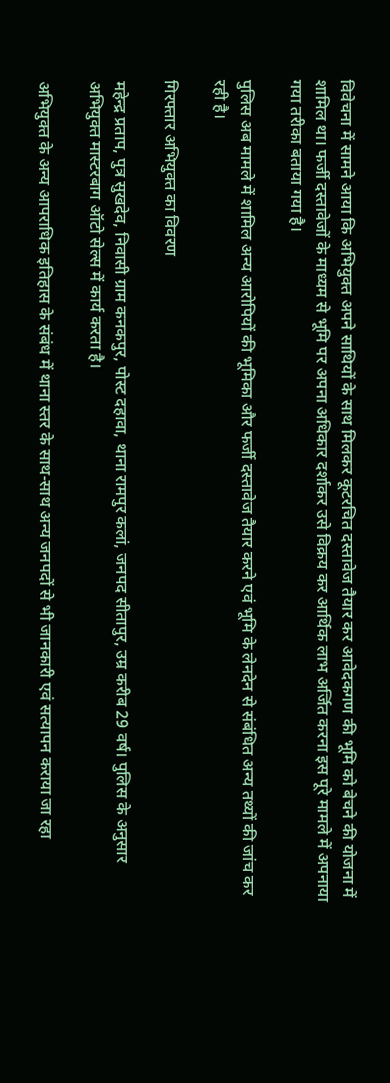विवेचना में सामने आया कि अभियुक्त अपने साथियों के साथ मिलकर कूटरचित दस्तावेज तैयार कर आवेदकगण की भूमि को बेचने की योजना में शामिल था। फर्जी दस्तावेजों के माध्यम से भूमि पर अपना अधिकार दर्शाकर उसे विक्रय कर आर्थिक लाभ अर्जित करना इस पूरे मामले में अपनाया गया तरीका बताया गया है।

पुलिस अब मामले में शामिल अन्य आरोपियों की भूमिका और फर्जी दस्तावेज तैयार करने एवं भूमि के लेनदेन से संबंधित अन्य तथ्यों की जांच कर रही है।

गिरफ्तार अभियुक्त का विवरण

महेन्द्र प्रताप, पुत्र सुखदेव, निवासी ग्राम कनकपुर, पोस्ट दहावा, थाना रामपुर कलां, जनपद सीतापुर, उम्र करीब 29 वर्ष। पुलिस के अनुसार अभियुक्त मास्टरबाग ऑटो सेल्स में कार्य करता है।

अभियुक्त के अन्य आपराधिक इतिहास के संबंध में थाना स्तर के साथ-साथ अन्य जनपदों से भी जानकारी एवं सत्यापन कराया जा रहा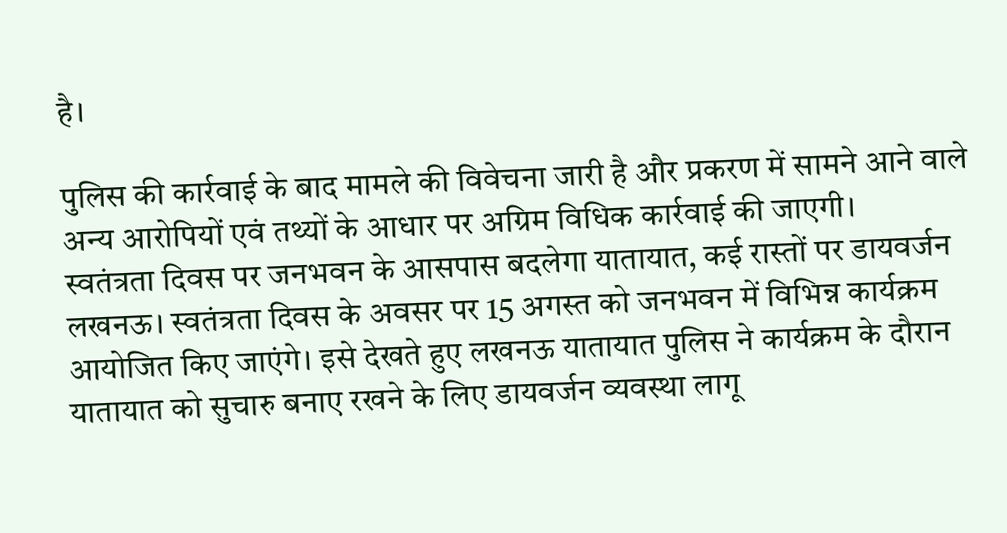है।

पुलिस की कार्रवाई के बाद मामले की विवेचना जारी है और प्रकरण में सामने आने वाले अन्य आरोपियों एवं तथ्यों के आधार पर अग्रिम विधिक कार्रवाई की जाएगी।
स्वतंत्रता दिवस पर जनभवन के आसपास बदलेगा यातायात, कई रास्तों पर डायवर्जन
लखनऊ। स्वतंत्रता दिवस के अवसर पर 15 अगस्त को जनभवन में विभिन्न कार्यक्रम आयोजित किए जाएंगे। इसे देखते हुए लखनऊ यातायात पुलिस ने कार्यक्रम के दौरान यातायात को सुचारु बनाए रखने के लिए डायवर्जन व्यवस्था लागू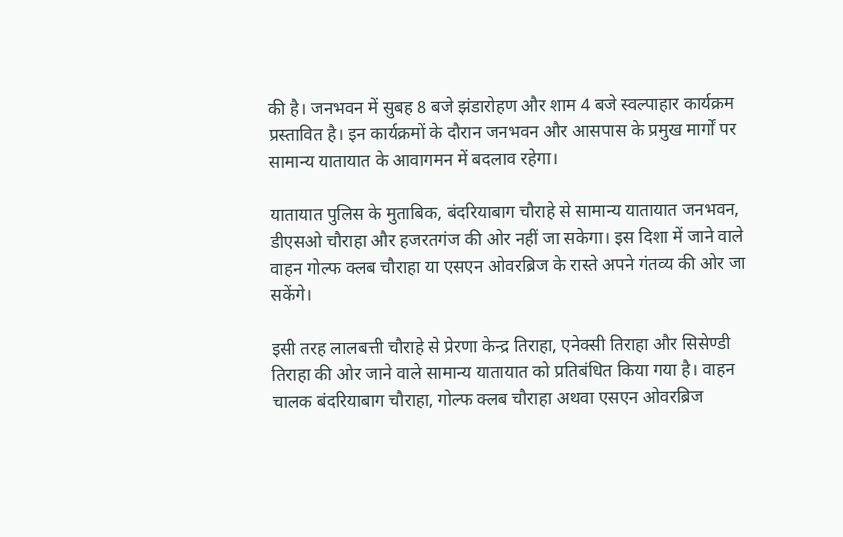की है। जनभवन में सुबह 8 बजे झंडारोहण और शाम 4 बजे स्वल्पाहार कार्यक्रम प्रस्तावित है। इन कार्यक्रमों के दौरान जनभवन और आसपास के प्रमुख मार्गों पर सामान्य यातायात के आवागमन में बदलाव रहेगा।

यातायात पुलिस के मुताबिक, बंदरियाबाग चौराहे से सामान्य यातायात जनभवन, डीएसओ चौराहा और हजरतगंज की ओर नहीं जा सकेगा। इस दिशा में जाने वाले वाहन गोल्फ क्लब चौराहा या एसएन ओवरब्रिज के रास्ते अपने गंतव्य की ओर जा सकेंगे।

इसी तरह लालबत्ती चौराहे से प्रेरणा केन्द्र तिराहा, एनेक्सी तिराहा और सिसेण्डी तिराहा की ओर जाने वाले सामान्य यातायात को प्रतिबंधित किया गया है। वाहन चालक बंदरियाबाग चौराहा, गोल्फ क्लब चौराहा अथवा एसएन ओवरब्रिज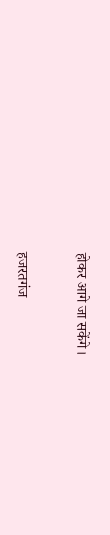होकर आगे जा सकेंगे।

हजरतगंज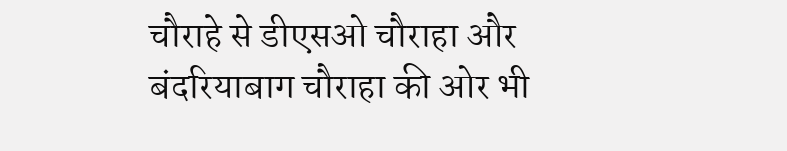चौराहे से डीएसओ चौराहा और बंदरियाबाग चौराहा की ओर भी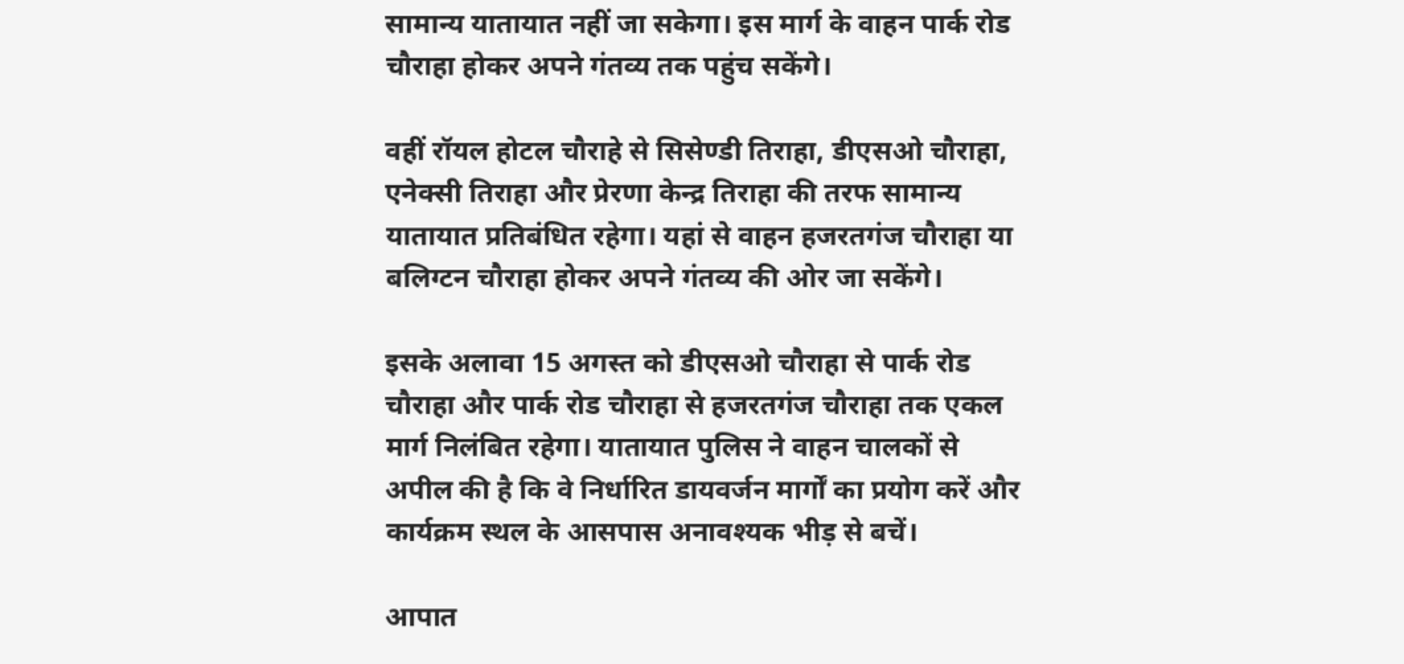सामान्य यातायात नहीं जा सकेगा। इस मार्ग के वाहन पार्क रोड चौराहा होकर अपने गंतव्य तक पहुंच सकेंगे।

वहीं रॉयल होटल चौराहे से सिसेण्डी तिराहा, डीएसओ चौराहा, एनेक्सी तिराहा और प्रेरणा केन्द्र तिराहा की तरफ सामान्य यातायात प्रतिबंधित रहेगा। यहां से वाहन हजरतगंज चौराहा या बलिग्टन चौराहा होकर अपने गंतव्य की ओर जा सकेंगे।

इसके अलावा 15 अगस्त को डीएसओ चौराहा से पार्क रोड चौराहा और पार्क रोड चौराहा से हजरतगंज चौराहा तक एकल मार्ग निलंबित रहेगा। यातायात पुलिस ने वाहन चालकों से अपील की है कि वे निर्धारित डायवर्जन मार्गों का प्रयोग करें और कार्यक्रम स्थल के आसपास अनावश्यक भीड़ से बचें।

आपात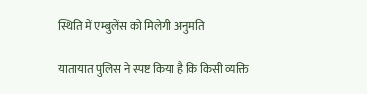स्थिति में एम्बुलेंस को मिलेगी अनुमति

यातायात पुलिस ने स्पष्ट किया है कि किसी व्यक्ति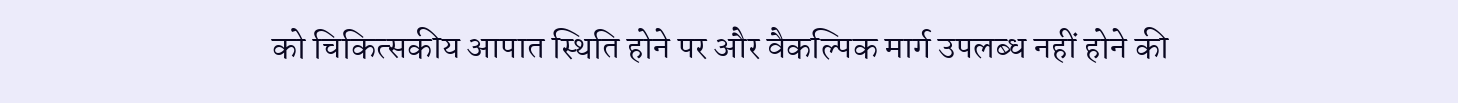को चिकित्सकीय आपात स्थिति होने पर और वैकल्पिक मार्ग उपलब्ध नहीं होने की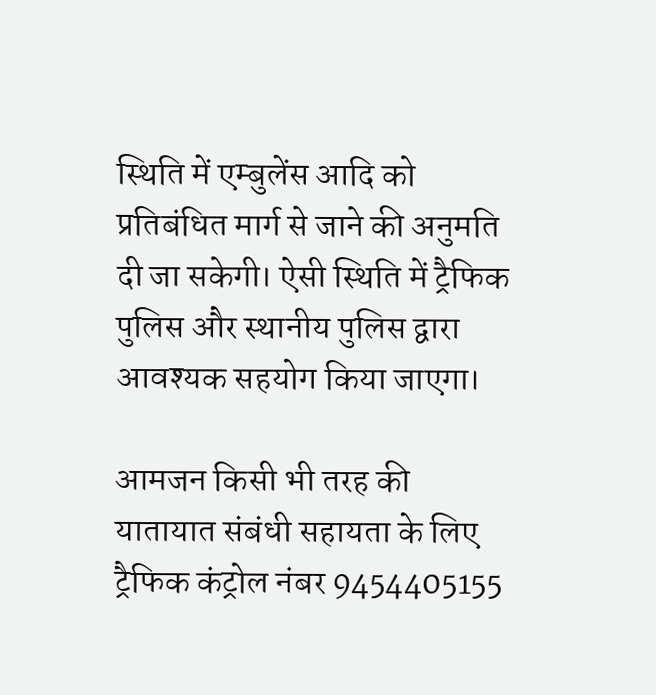स्थिति में एम्बुलेंस आदि को प्रतिबंधित मार्ग से जाने की अनुमति दी जा सकेगी। ऐसी स्थिति में ट्रैफिक पुलिस और स्थानीय पुलिस द्वारा आवश्यक सहयोग किया जाएगा।

आमजन किसी भी तरह की यातायात संबंधी सहायता के लिए ट्रैफिक कंट्रोल नंबर 9454405155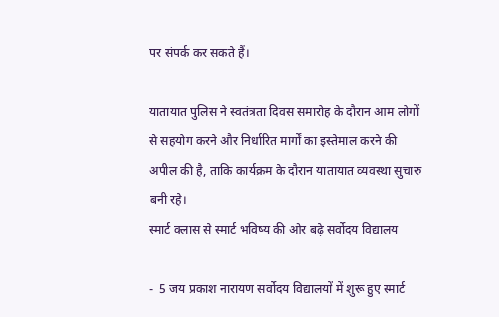पर संपर्क कर सकते हैं।

यातायात पुलिस ने स्वतंत्रता दिवस समारोह के दौरान आम लोगों से सहयोग करने और निर्धारित मार्गों का इस्तेमाल करने की अपील की है, ताकि कार्यक्रम के दौरान यातायात व्यवस्था सुचारु बनी रहे।
स्मार्ट क्लास से स्मार्ट भविष्य की ओर बढ़े सर्वोदय विद्यालय

-  5 जय प्रकाश नारायण सर्वोदय विद्यालयों में शुरू हुए स्मार्ट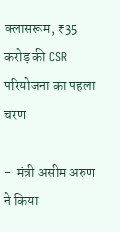क्लासरूम, ₹35 करोड़ की CSR परियोजना का पहला चरण

-  मंत्री असीम अरुण ने किया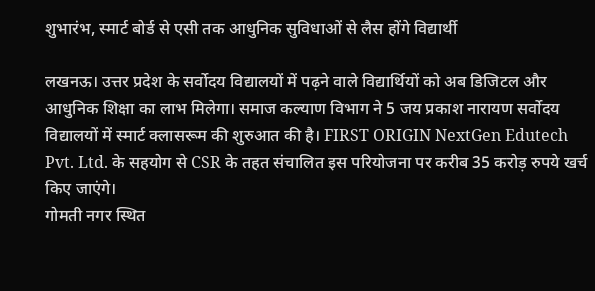शुभारंभ, स्मार्ट बोर्ड से एसी तक आधुनिक सुविधाओं से लैस होंगे विद्यार्थी

लखनऊ। उत्तर प्रदेश के सर्वोदय विद्यालयों में पढ़ने वाले विद्यार्थियों को अब डिजिटल और आधुनिक शिक्षा का लाभ मिलेगा। समाज कल्याण विभाग ने 5 जय प्रकाश नारायण सर्वोदय विद्यालयों में स्मार्ट क्लासरूम की शुरुआत की है। FIRST ORIGIN NextGen Edutech Pvt. Ltd. के सहयोग से CSR के तहत संचालित इस परियोजना पर करीब 35 करोड़ रुपये खर्च किए जाएंगे।
गोमती नगर स्थित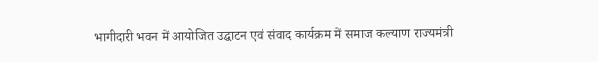भागीदारी भवन में आयोजित उद्घाटन एवं संवाद कार्यक्रम में समाज कल्याण राज्यमंत्री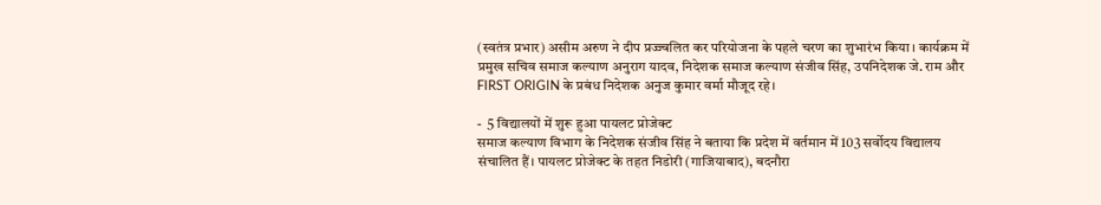(स्वतंत्र प्रभार) असीम अरुण ने दीप प्रज्ज्वलित कर परियोजना के पहले चरण का शुभारंभ किया। कार्यक्रम में प्रमुख सचिव समाज कल्याण अनुराग यादव, निदेशक समाज कल्याण संजीव सिंह, उपनिदेशक जे. राम और FIRST ORIGIN के प्रबंध निदेशक अनुज कुमार वर्मा मौजूद रहे।

-  5 विद्यालयों में शुरू हुआ पायलट प्रोजेक्ट
समाज कल्याण विभाग के निदेशक संजीव सिंह ने बताया कि प्रदेश में वर्तमान में 103 सर्वोदय विद्यालय संचालित हैं। पायलट प्रोजेक्ट के तहत निडोरी (गाजियाबाद), बदनौरा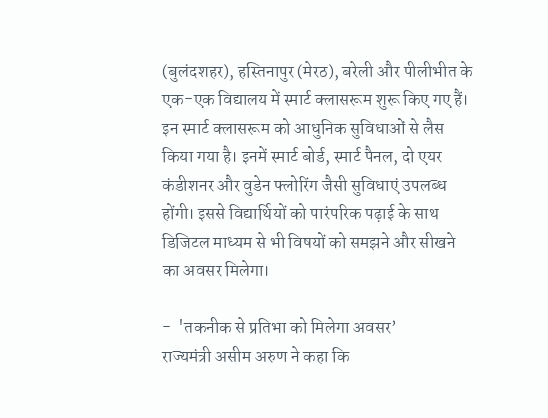(बुलंदशहर), हस्तिनापुर (मेरठ), बरेली और पीलीभीत के एक-एक विद्यालय में स्मार्ट क्लासरूम शुरू किए गए हैं।
इन स्मार्ट क्लासरूम को आधुनिक सुविधाओं से लैस किया गया है। इनमें स्मार्ट बोर्ड, स्मार्ट पैनल, दो एयर कंडीशनर और वुडेन फ्लोरिंग जैसी सुविधाएं उपलब्ध होंगी। इससे विद्यार्थियों को पारंपरिक पढ़ाई के साथ डिजिटल माध्यम से भी विषयों को समझने और सीखने का अवसर मिलेगा।

-  'तकनीक से प्रतिभा को मिलेगा अवसर’
राज्यमंत्री असीम अरुण ने कहा कि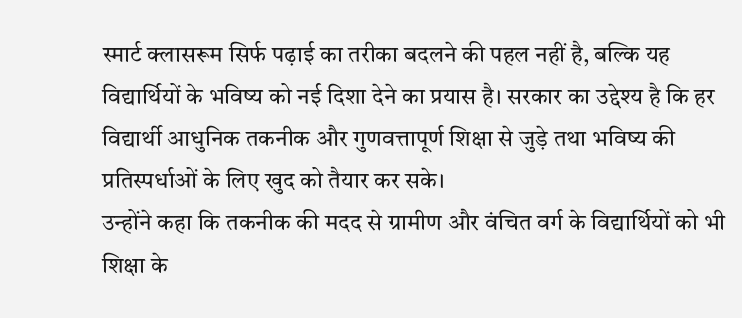स्मार्ट क्लासरूम सिर्फ पढ़ाई का तरीका बदलने की पहल नहीं है, बल्कि यह विद्यार्थियों के भविष्य को नई दिशा देने का प्रयास है। सरकार का उद्देश्य है कि हर विद्यार्थी आधुनिक तकनीक और गुणवत्तापूर्ण शिक्षा से जुड़े तथा भविष्य की प्रतिस्पर्धाओं के लिए खुद को तैयार कर सके।
उन्होंने कहा कि तकनीक की मदद से ग्रामीण और वंचित वर्ग के विद्यार्थियों को भी शिक्षा के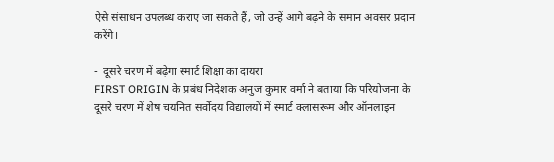ऐसे संसाधन उपलब्ध कराए जा सकते हैं, जो उन्हें आगे बढ़ने के समान अवसर प्रदान करेंगे।

-  दूसरे चरण में बढ़ेगा स्मार्ट शिक्षा का दायरा
FIRST ORIGIN के प्रबंध निदेशक अनुज कुमार वर्मा ने बताया कि परियोजना के दूसरे चरण में शेष चयनित सर्वोदय विद्यालयों में स्मार्ट क्लासरूम और ऑनलाइन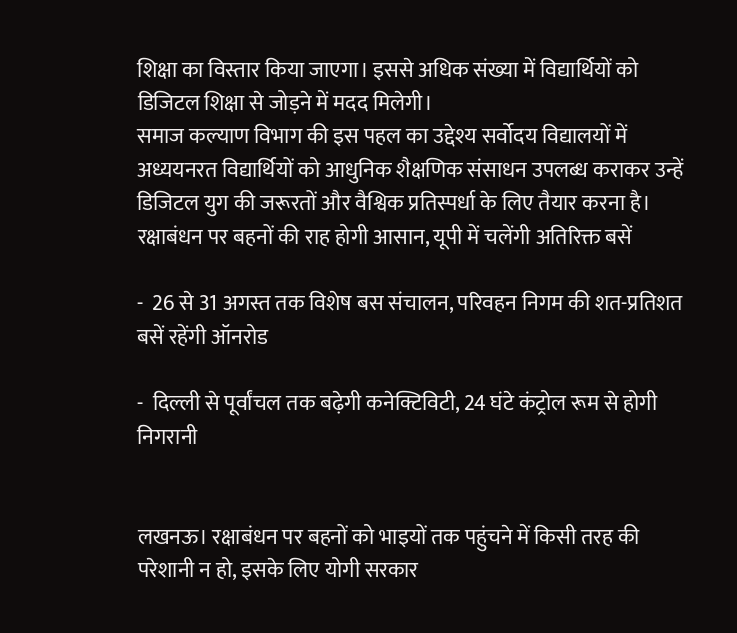शिक्षा का विस्तार किया जाएगा। इससे अधिक संख्या में विद्यार्थियों को डिजिटल शिक्षा से जोड़ने में मदद मिलेगी।
समाज कल्याण विभाग की इस पहल का उद्देश्य सर्वोदय विद्यालयों में अध्ययनरत विद्यार्थियों को आधुनिक शैक्षणिक संसाधन उपलब्ध कराकर उन्हें डिजिटल युग की जरूरतों और वैश्विक प्रतिस्पर्धा के लिए तैयार करना है।
रक्षाबंधन पर बहनों की राह होगी आसान, यूपी में चलेंगी अतिरिक्त बसें

-  26 से 31 अगस्त तक विशेष बस संचालन, परिवहन निगम की शत-प्रतिशत बसें रहेंगी ऑनरोड

-  दिल्ली से पूर्वांचल तक बढ़ेगी कनेक्टिविटी, 24 घंटे कंट्रोल रूम से होगी निगरानी


लखनऊ। रक्षाबंधन पर बहनों को भाइयों तक पहुंचने में किसी तरह की परेशानी न हो, इसके लिए योगी सरकार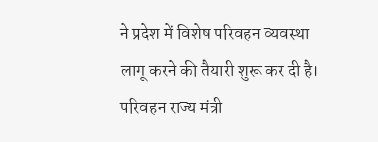ने प्रदेश में विशेष परिवहन व्यवस्था लागू करने की तैयारी शुरू कर दी है। परिवहन राज्य मंत्री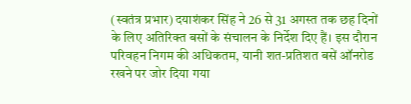(स्वतंत्र प्रभार) दयाशंकर सिंह ने 26 से 31 अगस्त तक छह दिनों के लिए अतिरिक्त बसों के संचालन के निर्देश दिए हैं। इस दौरान परिवहन निगम की अधिकतम, यानी शत-प्रतिशत बसें ऑनरोड रखने पर जोर दिया गया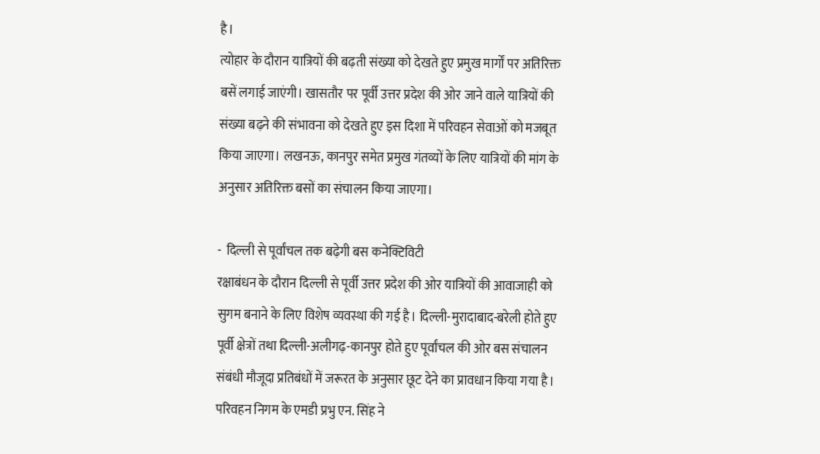है।
त्योहार के दौरान यात्रियों की बढ़ती संख्या को देखते हुए प्रमुख मार्गों पर अतिरिक्त बसें लगाई जाएंगी। खासतौर पर पूर्वी उत्तर प्रदेश की ओर जाने वाले यात्रियों की संख्या बढ़ने की संभावना को देखते हुए इस दिशा में परिवहन सेवाओं को मजबूत किया जाएगा। लखनऊ, कानपुर समेत प्रमुख गंतव्यों के लिए यात्रियों की मांग के अनुसार अतिरिक्त बसों का संचालन किया जाएगा।

-  दिल्ली से पूर्वांचल तक बढ़ेगी बस कनेक्टिविटी
रक्षाबंधन के दौरान दिल्ली से पूर्वी उत्तर प्रदेश की ओर यात्रियों की आवाजाही को सुगम बनाने के लिए विशेष व्यवस्था की गई है। दिल्ली-मुरादाबाद-बरेली होते हुए पूर्वी क्षेत्रों तथा दिल्ली-अलीगढ़-कानपुर होते हुए पूर्वांचल की ओर बस संचालन संबंधी मौजूदा प्रतिबंधों में जरूरत के अनुसार छूट देने का प्रावधान किया गया है।
परिवहन निगम के एमडी प्रभु एन. सिंह ने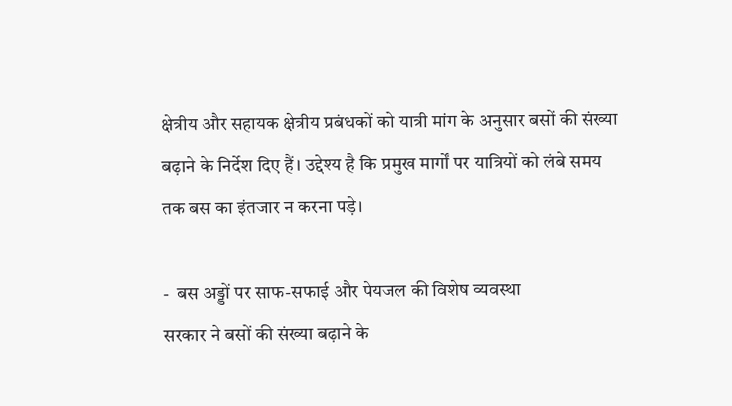क्षेत्रीय और सहायक क्षेत्रीय प्रबंधकों को यात्री मांग के अनुसार बसों की संख्या बढ़ाने के निर्देश दिए हैं। उद्देश्य है कि प्रमुख मार्गों पर यात्रियों को लंबे समय तक बस का इंतजार न करना पड़े।

-  बस अड्डों पर साफ-सफाई और पेयजल की विशेष व्यवस्था
सरकार ने बसों की संख्या बढ़ाने के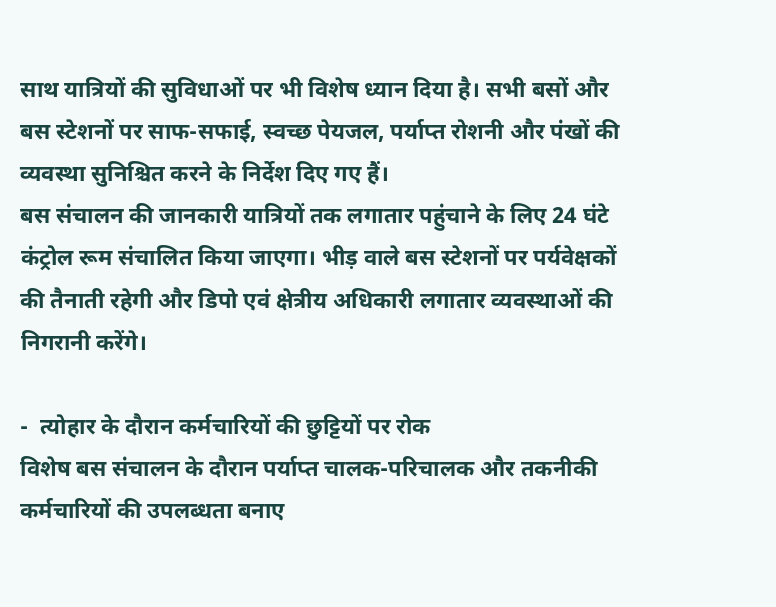साथ यात्रियों की सुविधाओं पर भी विशेष ध्यान दिया है। सभी बसों और बस स्टेशनों पर साफ-सफाई, स्वच्छ पेयजल, पर्याप्त रोशनी और पंखों की व्यवस्था सुनिश्चित करने के निर्देश दिए गए हैं।
बस संचालन की जानकारी यात्रियों तक लगातार पहुंचाने के लिए 24 घंटे कंट्रोल रूम संचालित किया जाएगा। भीड़ वाले बस स्टेशनों पर पर्यवेक्षकों की तैनाती रहेगी और डिपो एवं क्षेत्रीय अधिकारी लगातार व्यवस्थाओं की निगरानी करेंगे।

-  त्योहार के दौरान कर्मचारियों की छुट्टियों पर रोक
विशेष बस संचालन के दौरान पर्याप्त चालक-परिचालक और तकनीकी कर्मचारियों की उपलब्धता बनाए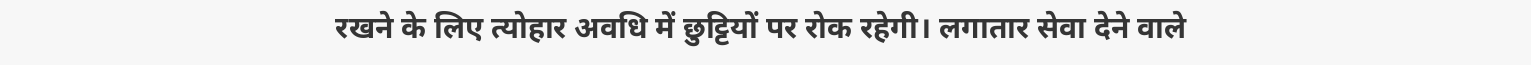रखने के लिए त्योहार अवधि में छुट्टियों पर रोक रहेगी। लगातार सेवा देने वाले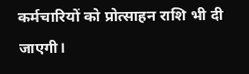कर्मचारियों को प्रोत्साहन राशि भी दी जाएगी।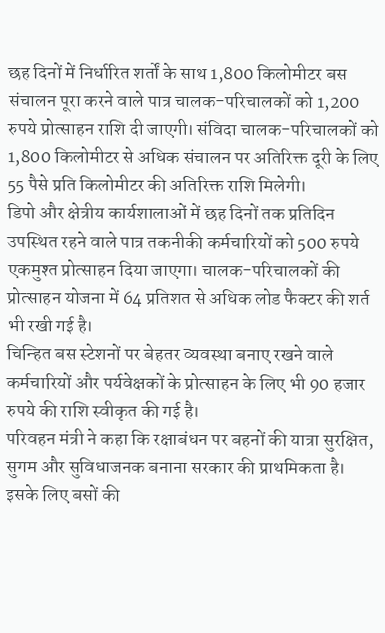छह दिनों में निर्धारित शर्तों के साथ 1,800 किलोमीटर बस संचालन पूरा करने वाले पात्र चालक-परिचालकों को 1,200 रुपये प्रोत्साहन राशि दी जाएगी। संविदा चालक-परिचालकों को 1,800 किलोमीटर से अधिक संचालन पर अतिरिक्त दूरी के लिए 55 पैसे प्रति किलोमीटर की अतिरिक्त राशि मिलेगी।
डिपो और क्षेत्रीय कार्यशालाओं में छह दिनों तक प्रतिदिन उपस्थित रहने वाले पात्र तकनीकी कर्मचारियों को 500 रुपये एकमुश्त प्रोत्साहन दिया जाएगा। चालक-परिचालकों की प्रोत्साहन योजना में 64 प्रतिशत से अधिक लोड फैक्टर की शर्त भी रखी गई है।
चिन्हित बस स्टेशनों पर बेहतर व्यवस्था बनाए रखने वाले कर्मचारियों और पर्यवेक्षकों के प्रोत्साहन के लिए भी 90 हजार रुपये की राशि स्वीकृत की गई है।
परिवहन मंत्री ने कहा कि रक्षाबंधन पर बहनों की यात्रा सुरक्षित, सुगम और सुविधाजनक बनाना सरकार की प्राथमिकता है। इसके लिए बसों की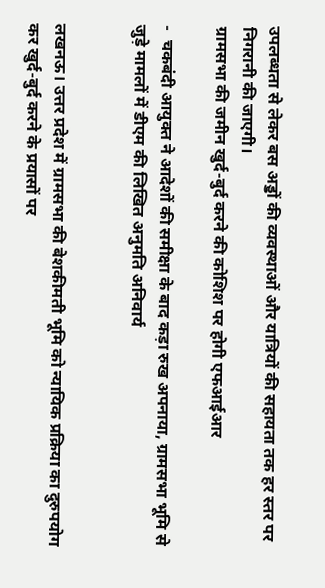उपलब्धता से लेकर बस अड्डों की व्यवस्थाओं और यात्रियों की सहायता तक हर स्तर पर निगरानी की जाएगी।
ग्रामसभा की जमीन खुर्द-बुर्द करने की कोशिश पर होगी एफआईआर

-  चकबंदी आयुक्त ने आदेशों की समीक्षा के बाद कड़ा रुख अपनाया, ग्रामसभा भूमि से जुड़े मामलों में डीएम की लिखित अनुमति अनिवार्य


लखनऊ। उत्तर प्रदेश में ग्रामसभा की बेशकीमती भूमि को न्यायिक प्रक्रिया का दुरुपयोग कर खुर्द-बुर्द करने के प्रयासों पर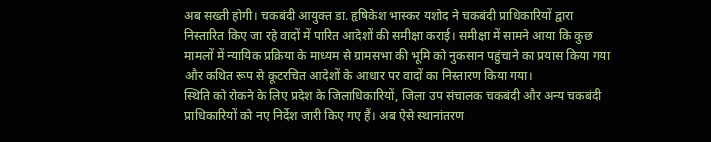अब सख्ती होगी। चकबंदी आयुक्त डा. हृषिकेश भास्कर यशोद ने चकबंदी प्राधिकारियों द्वारा निस्तारित किए जा रहे वादों में पारित आदेशों की समीक्षा कराई। समीक्षा में सामने आया कि कुछ मामलों में न्यायिक प्रक्रिया के माध्यम से ग्रामसभा की भूमि को नुकसान पहुंचाने का प्रयास किया गया और कथित रूप से कूटरचित आदेशों के आधार पर वादों का निस्तारण किया गया।
स्थिति को रोकने के लिए प्रदेश के जिलाधिकारियों, जिला उप संचालक चकबंदी और अन्य चकबंदी प्राधिकारियों को नए निर्देश जारी किए गए हैं। अब ऐसे स्थानांतरण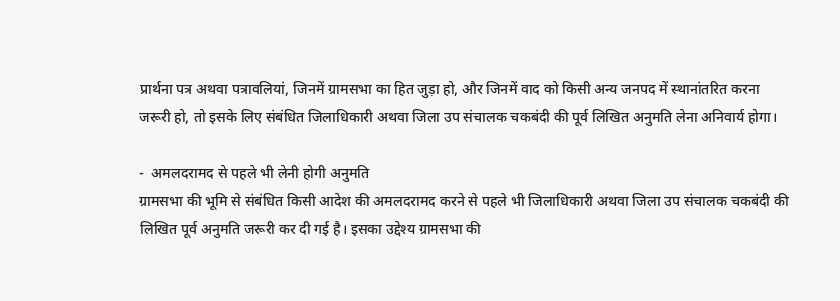प्रार्थना पत्र अथवा पत्रावलियां, जिनमें ग्रामसभा का हित जुड़ा हो, और जिनमें वाद को किसी अन्य जनपद में स्थानांतरित करना जरूरी हो, तो इसके लिए संबंधित जिलाधिकारी अथवा जिला उप संचालक चकबंदी की पूर्व लिखित अनुमति लेना अनिवार्य होगा।

-  अमलदरामद से पहले भी लेनी होगी अनुमति
ग्रामसभा की भूमि से संबंधित किसी आदेश की अमलदरामद करने से पहले भी जिलाधिकारी अथवा जिला उप संचालक चकबंदी की लिखित पूर्व अनुमति जरूरी कर दी गई है। इसका उद्देश्य ग्रामसभा की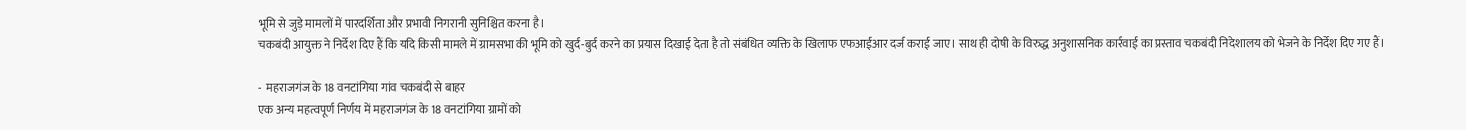भूमि से जुड़े मामलों में पारदर्शिता और प्रभावी निगरानी सुनिश्चित करना है।
चकबंदी आयुक्त ने निर्देश दिए हैं कि यदि किसी मामले में ग्रामसभा की भूमि को खुर्द-बुर्द करने का प्रयास दिखाई देता है तो संबंधित व्यक्ति के खिलाफ एफआईआर दर्ज कराई जाए। साथ ही दोषी के विरुद्ध अनुशासनिक कार्रवाई का प्रस्ताव चकबंदी निदेशालय को भेजने के निर्देश दिए गए हैं।

-  महराजगंज के 18 वनटांगिया गांव चकबंदी से बाहर
एक अन्य महत्वपूर्ण निर्णय में महराजगंज के 18 वनटांगिया ग्रामों को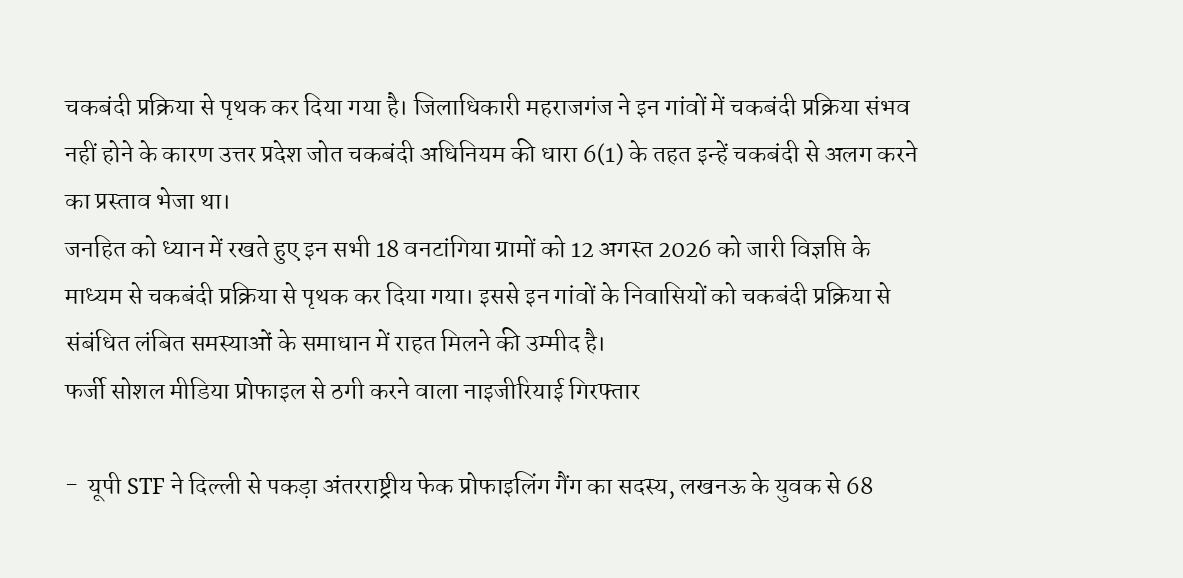चकबंदी प्रक्रिया से पृथक कर दिया गया है। जिलाधिकारी महराजगंज ने इन गांवों में चकबंदी प्रक्रिया संभव नहीं होने के कारण उत्तर प्रदेश जोत चकबंदी अधिनियम की धारा 6(1) के तहत इन्हें चकबंदी से अलग करने का प्रस्ताव भेजा था।
जनहित को ध्यान में रखते हुए इन सभी 18 वनटांगिया ग्रामों को 12 अगस्त 2026 को जारी विज्ञप्ति के माध्यम से चकबंदी प्रक्रिया से पृथक कर दिया गया। इससे इन गांवों के निवासियों को चकबंदी प्रक्रिया से संबंधित लंबित समस्याओं के समाधान में राहत मिलने की उम्मीद है।
फर्जी सोशल मीडिया प्रोफाइल से ठगी करने वाला नाइजीरियाई गिरफ्तार

-  यूपी STF ने दिल्ली से पकड़ा अंतरराष्ट्रीय फेक प्रोफाइलिंग गैंग का सदस्य, लखनऊ के युवक से 68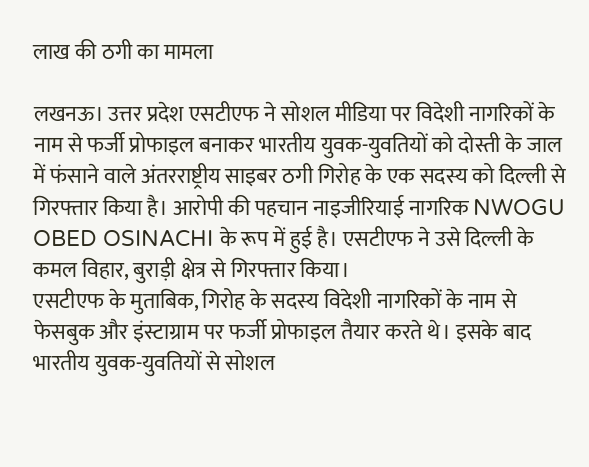लाख की ठगी का मामला

लखनऊ। उत्तर प्रदेश एसटीएफ ने सोशल मीडिया पर विदेशी नागरिकों के नाम से फर्जी प्रोफाइल बनाकर भारतीय युवक-युवतियों को दोस्ती के जाल में फंसाने वाले अंतरराष्ट्रीय साइबर ठगी गिरोह के एक सदस्य को दिल्ली से गिरफ्तार किया है। आरोपी की पहचान नाइजीरियाई नागरिक NWOGU OBED OSINACHI के रूप में हुई है। एसटीएफ ने उसे दिल्ली के कमल विहार, बुराड़ी क्षेत्र से गिरफ्तार किया।
एसटीएफ के मुताबिक, गिरोह के सदस्य विदेशी नागरिकों के नाम से फेसबुक और इंस्टाग्राम पर फर्जी प्रोफाइल तैयार करते थे। इसके बाद भारतीय युवक-युवतियों से सोशल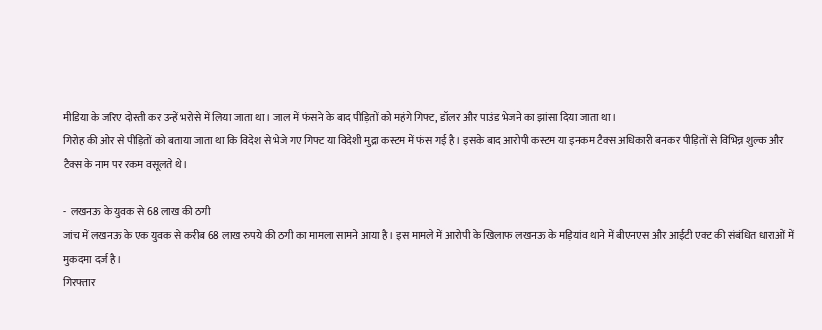मीडिया के जरिए दोस्ती कर उन्हें भरोसे में लिया जाता था। जाल में फंसने के बाद पीड़ितों को महंगे गिफ्ट, डॉलर और पाउंड भेजने का झांसा दिया जाता था।
गिरोह की ओर से पीड़ितों को बताया जाता था कि विदेश से भेजे गए गिफ्ट या विदेशी मुद्रा कस्टम में फंस गई है। इसके बाद आरोपी कस्टम या इनकम टैक्स अधिकारी बनकर पीड़ितों से विभिन्न शुल्क और टैक्स के नाम पर रकम वसूलते थे।

-  लखनऊ के युवक से 68 लाख की ठगी
जांच में लखनऊ के एक युवक से करीब 68 लाख रुपये की ठगी का मामला सामने आया है। इस मामले में आरोपी के खिलाफ लखनऊ के मड़ियांव थाने में बीएनएस और आईटी एक्ट की संबंधित धाराओं में मुकदमा दर्ज है।
गिरफ्तार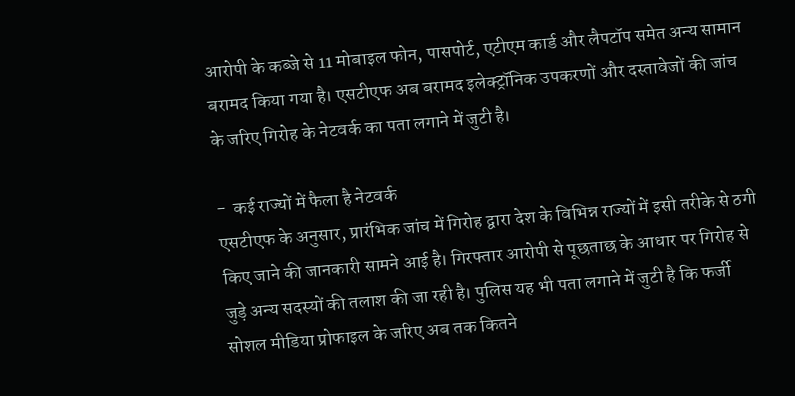आरोपी के कब्जे से 11 मोबाइल फोन, पासपोर्ट, एटीएम कार्ड और लैपटॉप समेत अन्य सामान बरामद किया गया है। एसटीएफ अब बरामद इलेक्ट्रॉनिक उपकरणों और दस्तावेजों की जांच के जरिए गिरोह के नेटवर्क का पता लगाने में जुटी है।

-  कई राज्यों में फैला है नेटवर्क
एसटीएफ के अनुसार, प्रारंभिक जांच में गिरोह द्वारा देश के विभिन्न राज्यों में इसी तरीके से ठगी किए जाने की जानकारी सामने आई है। गिरफ्तार आरोपी से पूछताछ के आधार पर गिरोह से जुड़े अन्य सदस्यों की तलाश की जा रही है। पुलिस यह भी पता लगाने में जुटी है कि फर्जी सोशल मीडिया प्रोफाइल के जरिए अब तक कितने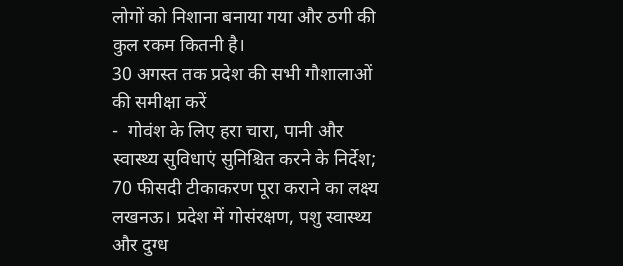लोगों को निशाना बनाया गया और ठगी की कुल रकम कितनी है।
30 अगस्त तक प्रदेश की सभी गौशालाओं की समीक्षा करें
-  गोवंश के लिए हरा चारा, पानी और स्वास्थ्य सुविधाएं सुनिश्चित करने के निर्देश; 70 फीसदी टीकाकरण पूरा कराने का लक्ष्य
लखनऊ। प्रदेश में गोसंरक्षण, पशु स्वास्थ्य और दुग्ध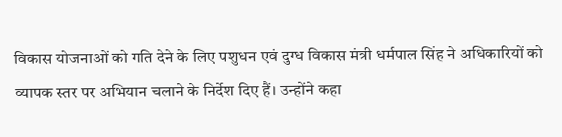विकास योजनाओं को गति देने के लिए पशुधन एवं दुग्ध विकास मंत्री धर्मपाल सिंह ने अधिकारियों को व्यापक स्तर पर अभियान चलाने के निर्देश दिए हैं। उन्होंने कहा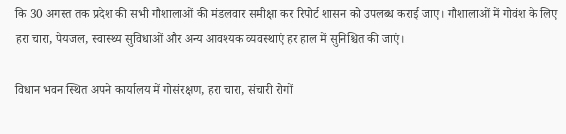कि 30 अगस्त तक प्रदेश की सभी गौशालाओं की मंडलवार समीक्षा कर रिपोर्ट शासन को उपलब्ध कराई जाए। गौशालाओं में गोवंश के लिए हरा चारा, पेयजल, स्वास्थ्य सुविधाओं और अन्य आवश्यक व्यवस्थाएं हर हाल में सुनिश्चित की जाएं।

विधान भवन स्थित अपने कार्यालय में गोसंरक्षण, हरा चारा, संचारी रोगों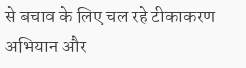से बचाव के लिए चल रहे टीकाकरण अभियान और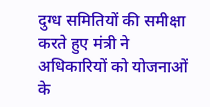दुग्ध समितियों की समीक्षा करते हुए मंत्री ने अधिकारियों को योजनाओं के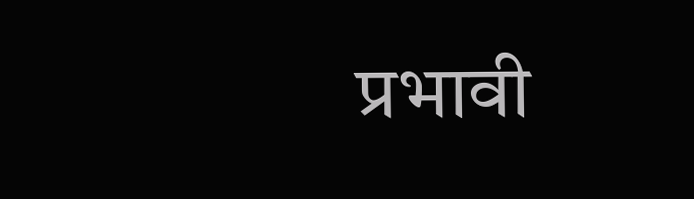प्रभावी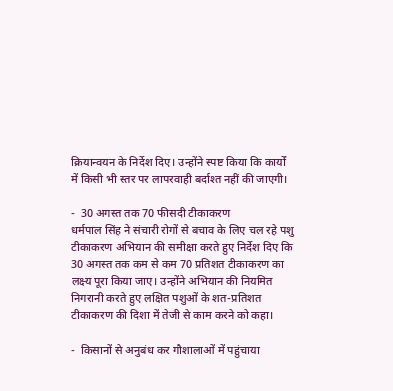क्रियान्वयन के निर्देश दिए। उन्होंने स्पष्ट किया कि कार्यों में किसी भी स्तर पर लापरवाही बर्दाश्त नहीं की जाएगी।

-  30 अगस्त तक 70 फीसदी टीकाकरण
धर्मपाल सिंह ने संचारी रोगों से बचाव के लिए चल रहे पशु टीकाकरण अभियान की समीक्षा करते हुए निर्देश दिए कि 30 अगस्त तक कम से कम 70 प्रतिशत टीकाकरण का लक्ष्य पूरा किया जाए। उन्होंने अभियान की नियमित निगरानी करते हुए लक्षित पशुओं के शत-प्रतिशत टीकाकरण की दिशा में तेजी से काम करने को कहा।

-  किसानों से अनुबंध कर गौशालाओं में पहुंचाया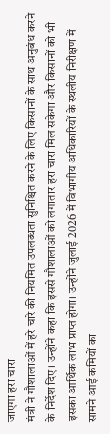जाएगा हरा चारा
मंत्री ने गौशालाओं में हरे चारे की नियमित उपलब्धता सुनिश्चित करने के लिए किसानों के साथ अनुबंध करने के निर्देश दिए। उन्होंने कहा कि इससे गौशालाओं को लगातार हरा चारा मिल सकेगा और किसानों को भी इसका आर्थिक लाभ प्राप्त होगा। उन्होंने जुलाई 2026 में विभागीय अधिकारियों के स्थलीय निरीक्षण में सामने आई कमियों का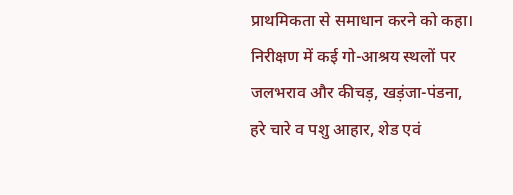प्राथमिकता से समाधान करने को कहा। निरीक्षण में कई गो-आश्रय स्थलों पर जलभराव और कीचड़, खड़ंजा-पंडना, हरे चारे व पशु आहार, शेड एवं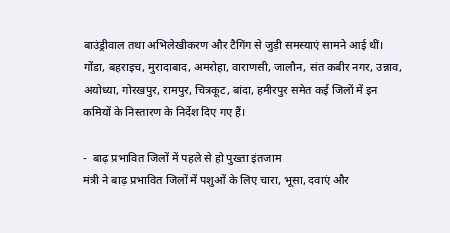बाउंड्रीवाल तथा अभिलेखीकरण और टैगिंग से जुड़ी समस्याएं सामने आई थीं। गोंडा, बहराइच, मुरादाबाद, अमरोहा, वाराणसी, जालौन, संत कबीर नगर, उन्नाव, अयोध्या, गोरखपुर, रामपुर, चित्रकूट, बांदा, हमीरपुर समेत कई जिलों में इन कमियों के निस्तारण के निर्देश दिए गए हैं।

-  बाढ़ प्रभावित जिलों में पहले से हो पुख्ता इंतजाम
मंत्री ने बाढ़ प्रभावित जिलों में पशुओं के लिए चारा, भूसा, दवाएं और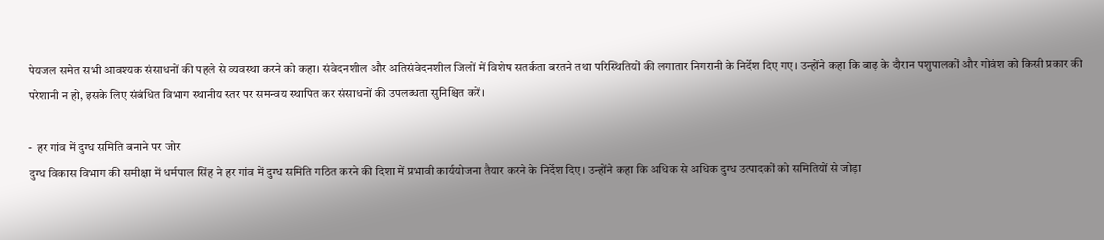पेयजल समेत सभी आवश्यक संसाधनों की पहले से व्यवस्था करने को कहा। संवेदनशील और अतिसंवेदनशील जिलों में विशेष सतर्कता बरतने तथा परिस्थितियों की लगातार निगरानी के निर्देश दिए गए। उन्होंने कहा कि बाढ़ के दौरान पशुपालकों और गोवंश को किसी प्रकार की परेशानी न हो, इसके लिए संबंधित विभाग स्थानीय स्तर पर समन्वय स्थापित कर संसाधनों की उपलब्धता सुनिश्चित करें।

-  हर गांव में दुग्ध समिति बनाने पर जोर
दुग्ध विकास विभाग की समीक्षा में धर्मपाल सिंह ने हर गांव में दुग्ध समिति गठित करने की दिशा में प्रभावी कार्ययोजना तैयार करने के निर्देश दिए। उन्होंने कहा कि अधिक से अधिक दुग्ध उत्पादकों को समितियों से जोड़ा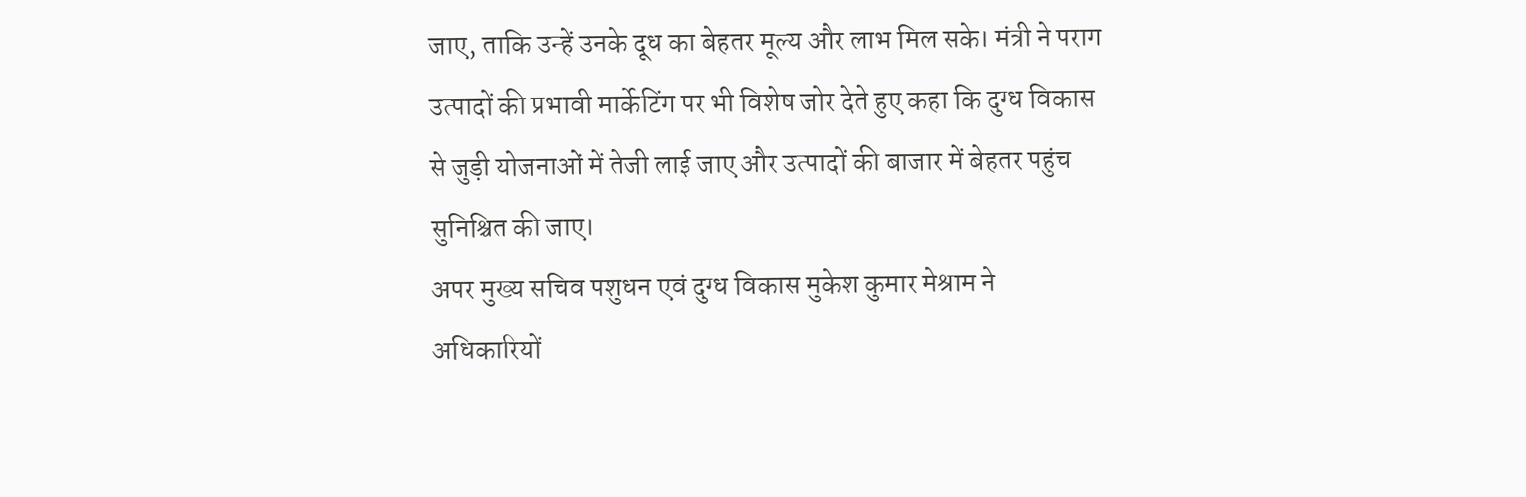जाए, ताकि उन्हें उनके दूध का बेहतर मूल्य और लाभ मिल सके। मंत्री ने पराग उत्पादों की प्रभावी मार्केटिंग पर भी विशेष जोर देते हुए कहा कि दुग्ध विकास से जुड़ी योजनाओं में तेजी लाई जाए और उत्पादों की बाजार में बेहतर पहुंच सुनिश्चित की जाए।
अपर मुख्य सचिव पशुधन एवं दुग्ध विकास मुकेश कुमार मेश्राम ने अधिकारियों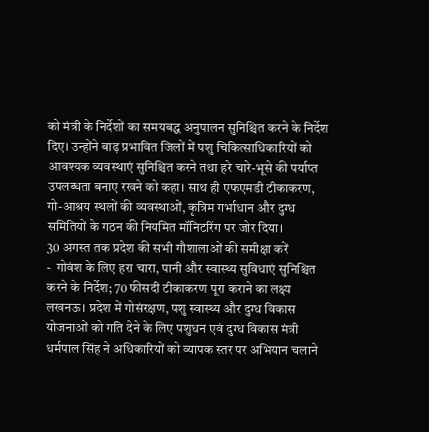को मंत्री के निर्देशों का समयबद्ध अनुपालन सुनिश्चित करने के निर्देश दिए। उन्होंने बाढ़ प्रभावित जिलों में पशु चिकित्साधिकारियों को आवश्यक व्यवस्थाएं सुनिश्चित करने तथा हरे चारे-भूसे की पर्याप्त उपलब्धता बनाए रखने को कहा। साथ ही एफएमडी टीकाकरण, गो-आश्रय स्थलों की व्यवस्थाओं, कृत्रिम गर्भाधान और दुग्ध समितियों के गठन की नियमित मॉनिटरिंग पर जोर दिया।
30 अगस्त तक प्रदेश की सभी गौशालाओं की समीक्षा करें
-  गोवंश के लिए हरा चारा, पानी और स्वास्थ्य सुविधाएं सुनिश्चित करने के निर्देश; 70 फीसदी टीकाकरण पूरा कराने का लक्ष्य
लखनऊ। प्रदेश में गोसंरक्षण, पशु स्वास्थ्य और दुग्ध विकास योजनाओं को गति देने के लिए पशुधन एवं दुग्ध विकास मंत्री धर्मपाल सिंह ने अधिकारियों को व्यापक स्तर पर अभियान चलाने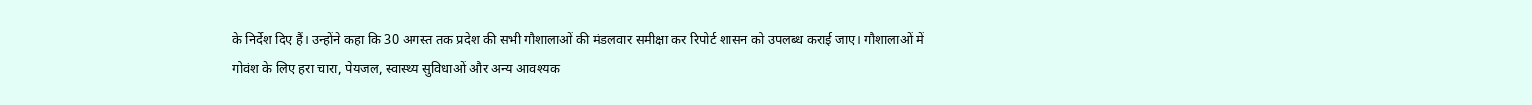के निर्देश दिए हैं। उन्होंने कहा कि 30 अगस्त तक प्रदेश की सभी गौशालाओं की मंडलवार समीक्षा कर रिपोर्ट शासन को उपलब्ध कराई जाए। गौशालाओं में गोवंश के लिए हरा चारा, पेयजल, स्वास्थ्य सुविधाओं और अन्य आवश्यक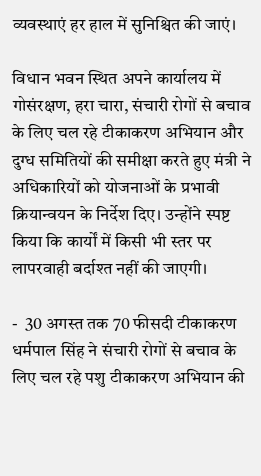व्यवस्थाएं हर हाल में सुनिश्चित की जाएं।

विधान भवन स्थित अपने कार्यालय में गोसंरक्षण, हरा चारा, संचारी रोगों से बचाव के लिए चल रहे टीकाकरण अभियान और दुग्ध समितियों की समीक्षा करते हुए मंत्री ने अधिकारियों को योजनाओं के प्रभावी क्रियान्वयन के निर्देश दिए। उन्होंने स्पष्ट किया कि कार्यों में किसी भी स्तर पर लापरवाही बर्दाश्त नहीं की जाएगी।

-  30 अगस्त तक 70 फीसदी टीकाकरण
धर्मपाल सिंह ने संचारी रोगों से बचाव के लिए चल रहे पशु टीकाकरण अभियान की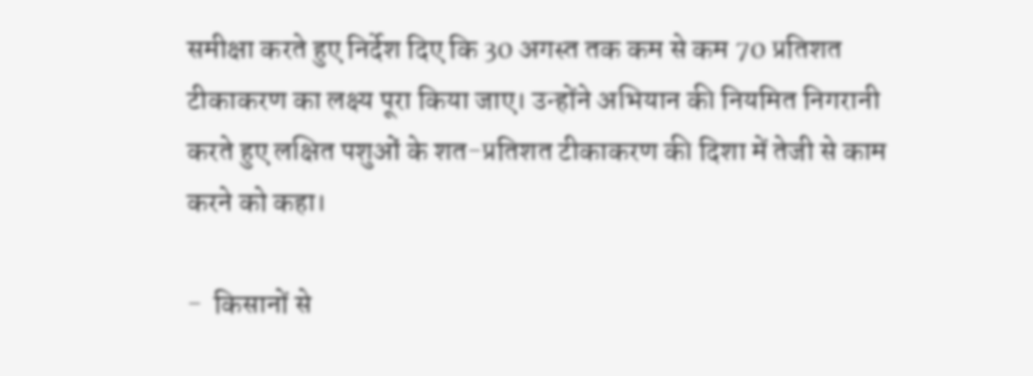समीक्षा करते हुए निर्देश दिए कि 30 अगस्त तक कम से कम 70 प्रतिशत टीकाकरण का लक्ष्य पूरा किया जाए। उन्होंने अभियान की नियमित निगरानी करते हुए लक्षित पशुओं के शत-प्रतिशत टीकाकरण की दिशा में तेजी से काम करने को कहा।

-  किसानों से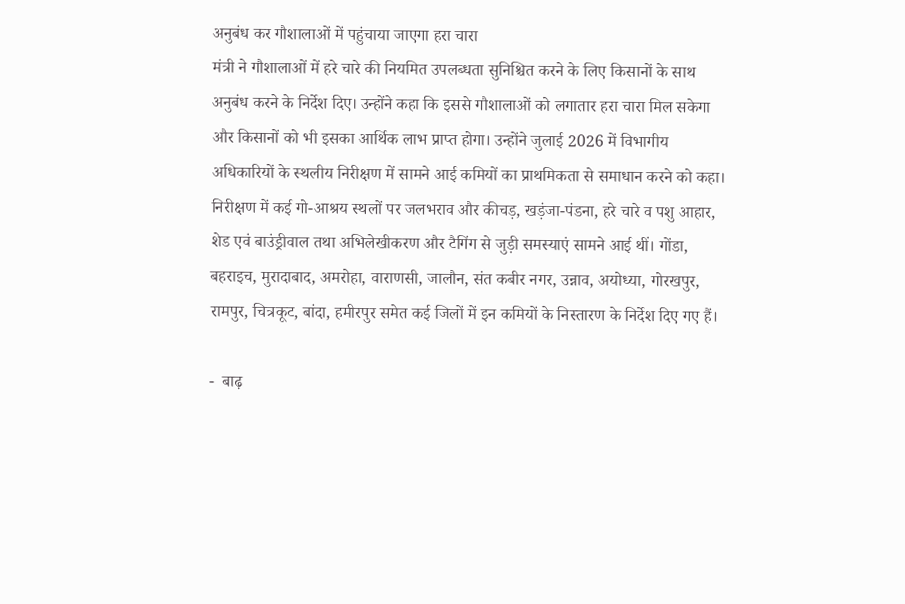अनुबंध कर गौशालाओं में पहुंचाया जाएगा हरा चारा
मंत्री ने गौशालाओं में हरे चारे की नियमित उपलब्धता सुनिश्चित करने के लिए किसानों के साथ अनुबंध करने के निर्देश दिए। उन्होंने कहा कि इससे गौशालाओं को लगातार हरा चारा मिल सकेगा और किसानों को भी इसका आर्थिक लाभ प्राप्त होगा। उन्होंने जुलाई 2026 में विभागीय अधिकारियों के स्थलीय निरीक्षण में सामने आई कमियों का प्राथमिकता से समाधान करने को कहा। निरीक्षण में कई गो-आश्रय स्थलों पर जलभराव और कीचड़, खड़ंजा-पंडना, हरे चारे व पशु आहार, शेड एवं बाउंड्रीवाल तथा अभिलेखीकरण और टैगिंग से जुड़ी समस्याएं सामने आई थीं। गोंडा, बहराइच, मुरादाबाद, अमरोहा, वाराणसी, जालौन, संत कबीर नगर, उन्नाव, अयोध्या, गोरखपुर, रामपुर, चित्रकूट, बांदा, हमीरपुर समेत कई जिलों में इन कमियों के निस्तारण के निर्देश दिए गए हैं।

-  बाढ़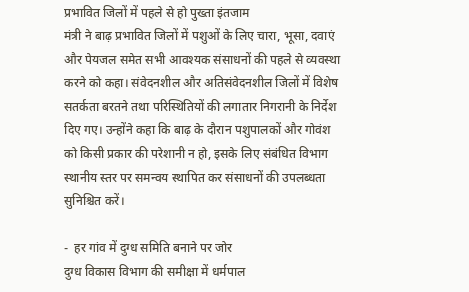प्रभावित जिलों में पहले से हो पुख्ता इंतजाम
मंत्री ने बाढ़ प्रभावित जिलों में पशुओं के लिए चारा, भूसा, दवाएं और पेयजल समेत सभी आवश्यक संसाधनों की पहले से व्यवस्था करने को कहा। संवेदनशील और अतिसंवेदनशील जिलों में विशेष सतर्कता बरतने तथा परिस्थितियों की लगातार निगरानी के निर्देश दिए गए। उन्होंने कहा कि बाढ़ के दौरान पशुपालकों और गोवंश को किसी प्रकार की परेशानी न हो, इसके लिए संबंधित विभाग स्थानीय स्तर पर समन्वय स्थापित कर संसाधनों की उपलब्धता सुनिश्चित करें।

-  हर गांव में दुग्ध समिति बनाने पर जोर
दुग्ध विकास विभाग की समीक्षा में धर्मपाल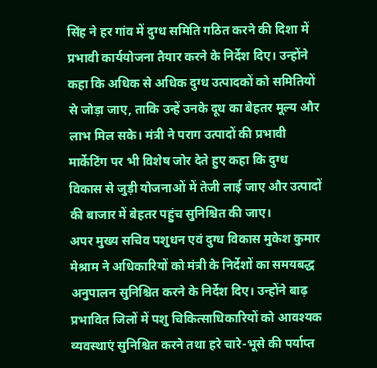सिंह ने हर गांव में दुग्ध समिति गठित करने की दिशा में प्रभावी कार्ययोजना तैयार करने के निर्देश दिए। उन्होंने कहा कि अधिक से अधिक दुग्ध उत्पादकों को समितियों से जोड़ा जाए, ताकि उन्हें उनके दूध का बेहतर मूल्य और लाभ मिल सके। मंत्री ने पराग उत्पादों की प्रभावी मार्केटिंग पर भी विशेष जोर देते हुए कहा कि दुग्ध विकास से जुड़ी योजनाओं में तेजी लाई जाए और उत्पादों की बाजार में बेहतर पहुंच सुनिश्चित की जाए।
अपर मुख्य सचिव पशुधन एवं दुग्ध विकास मुकेश कुमार मेश्राम ने अधिकारियों को मंत्री के निर्देशों का समयबद्ध अनुपालन सुनिश्चित करने के निर्देश दिए। उन्होंने बाढ़ प्रभावित जिलों में पशु चिकित्साधिकारियों को आवश्यक व्यवस्थाएं सुनिश्चित करने तथा हरे चारे-भूसे की पर्याप्त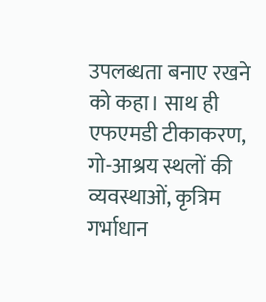उपलब्धता बनाए रखने को कहा। साथ ही एफएमडी टीकाकरण, गो-आश्रय स्थलों की व्यवस्थाओं, कृत्रिम गर्भाधान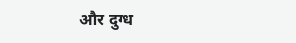और दुग्ध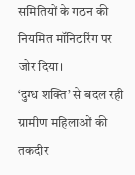समितियों के गठन की नियमित मॉनिटरिंग पर जोर दिया।
‘दुग्ध शक्ति’ से बदल रही ग्रामीण महिलाओं की तकदीर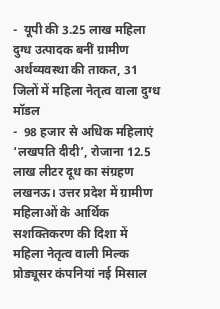-  यूपी की 3.25 लाख महिला दुग्ध उत्पादक बनीं ग्रामीण अर्थव्यवस्था की ताकत, 31 जिलों में महिला नेतृत्व वाला दुग्ध मॉडल
-  98 हजार से अधिक महिलाएं ‘लखपति दीदी’, रोजाना 12.5 लाख लीटर दूध का संग्रहण
लखनऊ। उत्तर प्रदेश में ग्रामीण महिलाओं के आर्थिक सशक्तिकरण की दिशा में महिला नेतृत्व वाली मिल्क प्रोड्यूसर कंपनियां नई मिसाल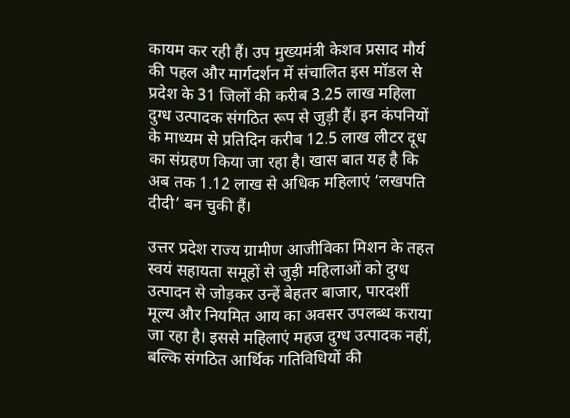कायम कर रही हैं। उप मुख्यमंत्री केशव प्रसाद मौर्य की पहल और मार्गदर्शन में संचालित इस मॉडल से प्रदेश के 31 जिलों की करीब 3.25 लाख महिला दुग्ध उत्पादक संगठित रूप से जुड़ी हैं। इन कंपनियों के माध्यम से प्रतिदिन करीब 12.5 लाख लीटर दूध का संग्रहण किया जा रहा है। खास बात यह है कि अब तक 1.12 लाख से अधिक महिलाएं ‘लखपति दीदी’ बन चुकी हैं।

उत्तर प्रदेश राज्य ग्रामीण आजीविका मिशन के तहत स्वयं सहायता समूहों से जुड़ी महिलाओं को दुग्ध उत्पादन से जोड़कर उन्हें बेहतर बाजार, पारदर्शी मूल्य और नियमित आय का अवसर उपलब्ध कराया जा रहा है। इससे महिलाएं महज दुग्ध उत्पादक नहीं, बल्कि संगठित आर्थिक गतिविधियों की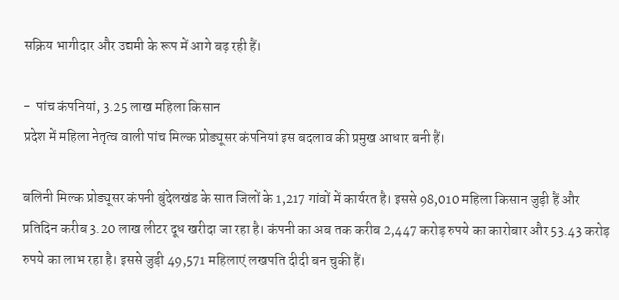सक्रिय भागीदार और उद्यमी के रूप में आगे बढ़ रही हैं।

-  पांच कंपनियां, 3.25 लाख महिला किसान
प्रदेश में महिला नेतृत्व वाली पांच मिल्क प्रोड्यूसर कंपनियां इस बदलाव की प्रमुख आधार बनी हैं।

बलिनी मिल्क प्रोड्यूसर कंपनी बुंदेलखंड के सात जिलों के 1,217 गांवों में कार्यरत है। इससे 98,010 महिला किसान जुड़ी हैं और प्रतिदिन करीब 3.20 लाख लीटर दूध खरीदा जा रहा है। कंपनी का अब तक करीब 2,447 करोड़ रुपये का कारोबार और 53.43 करोड़ रुपये का लाभ रहा है। इससे जुड़ी 49,571 महिलाएं लखपति दीदी बन चुकी हैं।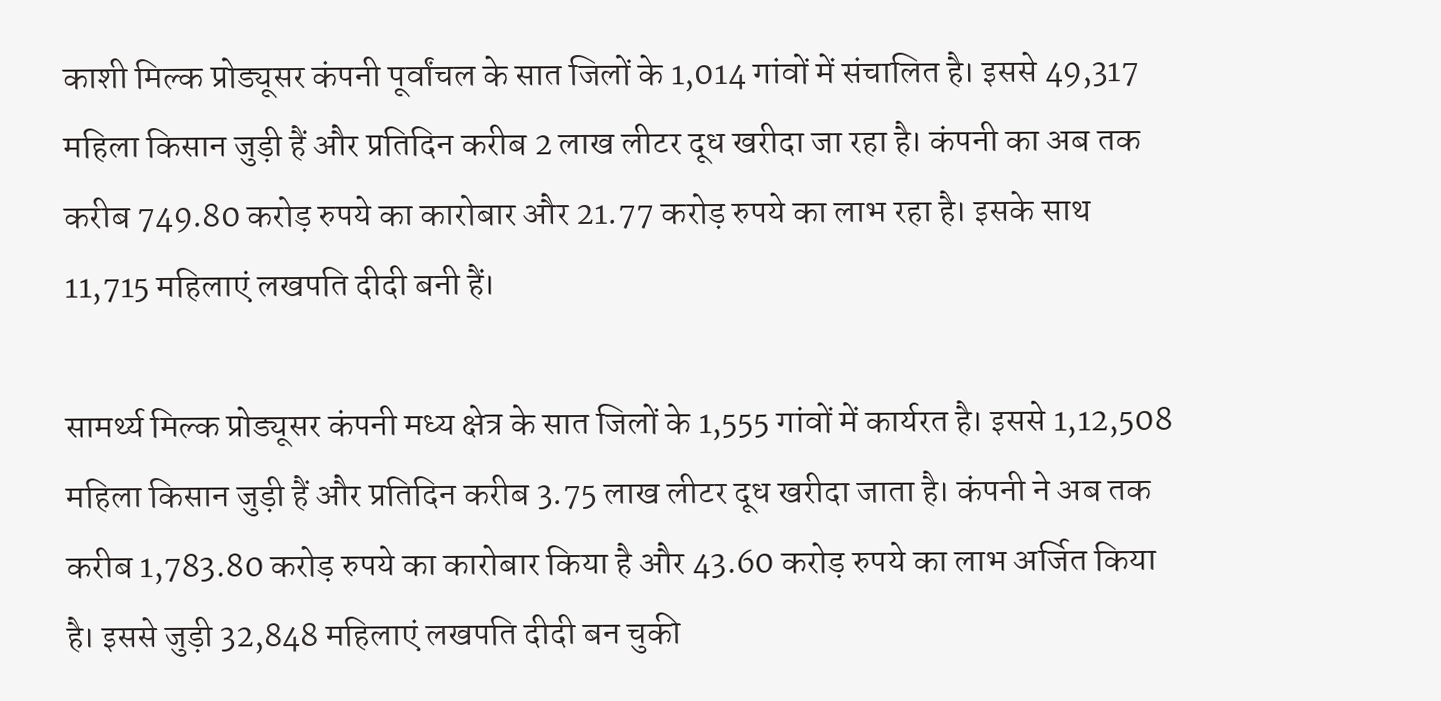काशी मिल्क प्रोड्यूसर कंपनी पूर्वांचल के सात जिलों के 1,014 गांवों में संचालित है। इससे 49,317 महिला किसान जुड़ी हैं और प्रतिदिन करीब 2 लाख लीटर दूध खरीदा जा रहा है। कंपनी का अब तक करीब 749.80 करोड़ रुपये का कारोबार और 21.77 करोड़ रुपये का लाभ रहा है। इसके साथ 11,715 महिलाएं लखपति दीदी बनी हैं।

सामर्थ्य मिल्क प्रोड्यूसर कंपनी मध्य क्षेत्र के सात जिलों के 1,555 गांवों में कार्यरत है। इससे 1,12,508 महिला किसान जुड़ी हैं और प्रतिदिन करीब 3.75 लाख लीटर दूध खरीदा जाता है। कंपनी ने अब तक करीब 1,783.80 करोड़ रुपये का कारोबार किया है और 43.60 करोड़ रुपये का लाभ अर्जित किया है। इससे जुड़ी 32,848 महिलाएं लखपति दीदी बन चुकी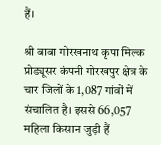हैं।

श्री बाबा गोरखनाथ कृपा मिल्क प्रोड्यूसर कंपनी गोरखपुर क्षेत्र के चार जिलों के 1,087 गांवों में संचालित है। इससे 66,057 महिला किसान जुड़ी हैं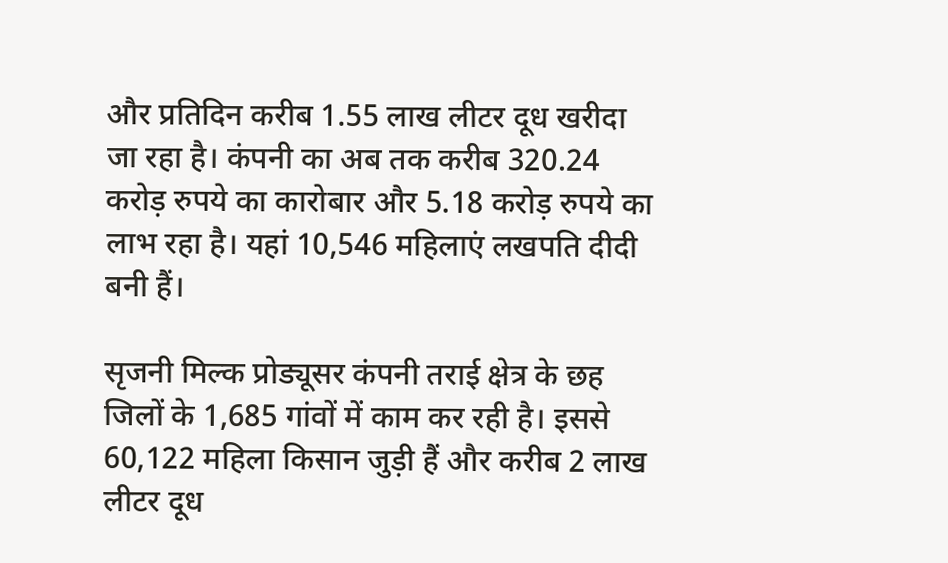और प्रतिदिन करीब 1.55 लाख लीटर दूध खरीदा जा रहा है। कंपनी का अब तक करीब 320.24 करोड़ रुपये का कारोबार और 5.18 करोड़ रुपये का लाभ रहा है। यहां 10,546 महिलाएं लखपति दीदी बनी हैं।

सृजनी मिल्क प्रोड्यूसर कंपनी तराई क्षेत्र के छह जिलों के 1,685 गांवों में काम कर रही है। इससे 60,122 महिला किसान जुड़ी हैं और करीब 2 लाख लीटर दूध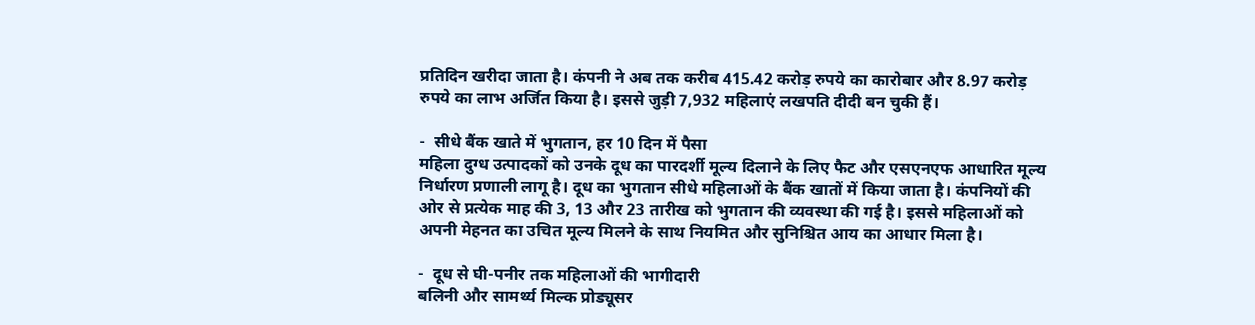प्रतिदिन खरीदा जाता है। कंपनी ने अब तक करीब 415.42 करोड़ रुपये का कारोबार और 8.97 करोड़ रुपये का लाभ अर्जित किया है। इससे जुड़ी 7,932 महिलाएं लखपति दीदी बन चुकी हैं।

-  सीधे बैंक खाते में भुगतान, हर 10 दिन में पैसा
महिला दुग्ध उत्पादकों को उनके दूध का पारदर्शी मूल्य दिलाने के लिए फैट और एसएनएफ आधारित मूल्य निर्धारण प्रणाली लागू है। दूध का भुगतान सीधे महिलाओं के बैंक खातों में किया जाता है। कंपनियों की ओर से प्रत्येक माह की 3, 13 और 23 तारीख को भुगतान की व्यवस्था की गई है। इससे महिलाओं को अपनी मेहनत का उचित मूल्य मिलने के साथ नियमित और सुनिश्चित आय का आधार मिला है।

-  दूध से घी-पनीर तक महिलाओं की भागीदारी
बलिनी और सामर्थ्य मिल्क प्रोड्यूसर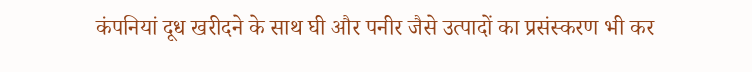कंपनियां दूध खरीदने के साथ घी और पनीर जैसे उत्पादों का प्रसंस्करण भी कर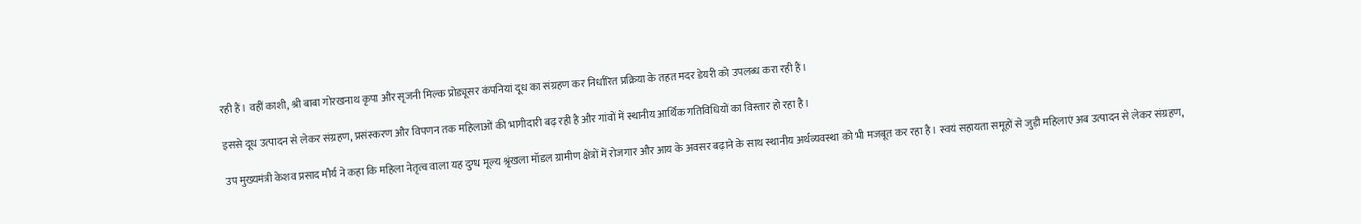रही हैं। वहीं काशी, श्री बाबा गोरखनाथ कृपा और सृजनी मिल्क प्रोड्यूसर कंपनियां दूध का संग्रहण कर निर्धारित प्रक्रिया के तहत मदर डेयरी को उपलब्ध करा रही हैं।

इससे दूध उत्पादन से लेकर संग्रहण, प्रसंस्करण और विपणन तक महिलाओं की भागीदारी बढ़ रही है और गांवों में स्थानीय आर्थिक गतिविधियों का विस्तार हो रहा है।

उप मुख्यमंत्री केशव प्रसाद मौर्य ने कहा कि महिला नेतृत्व वाला यह दुग्ध मूल्य श्रृंखला मॉडल ग्रामीण क्षेत्रों में रोजगार और आय के अवसर बढ़ाने के साथ स्थानीय अर्थव्यवस्था को भी मजबूत कर रहा है। स्वयं सहायता समूहों से जुड़ी महिलाएं अब उत्पादन से लेकर संग्रहण,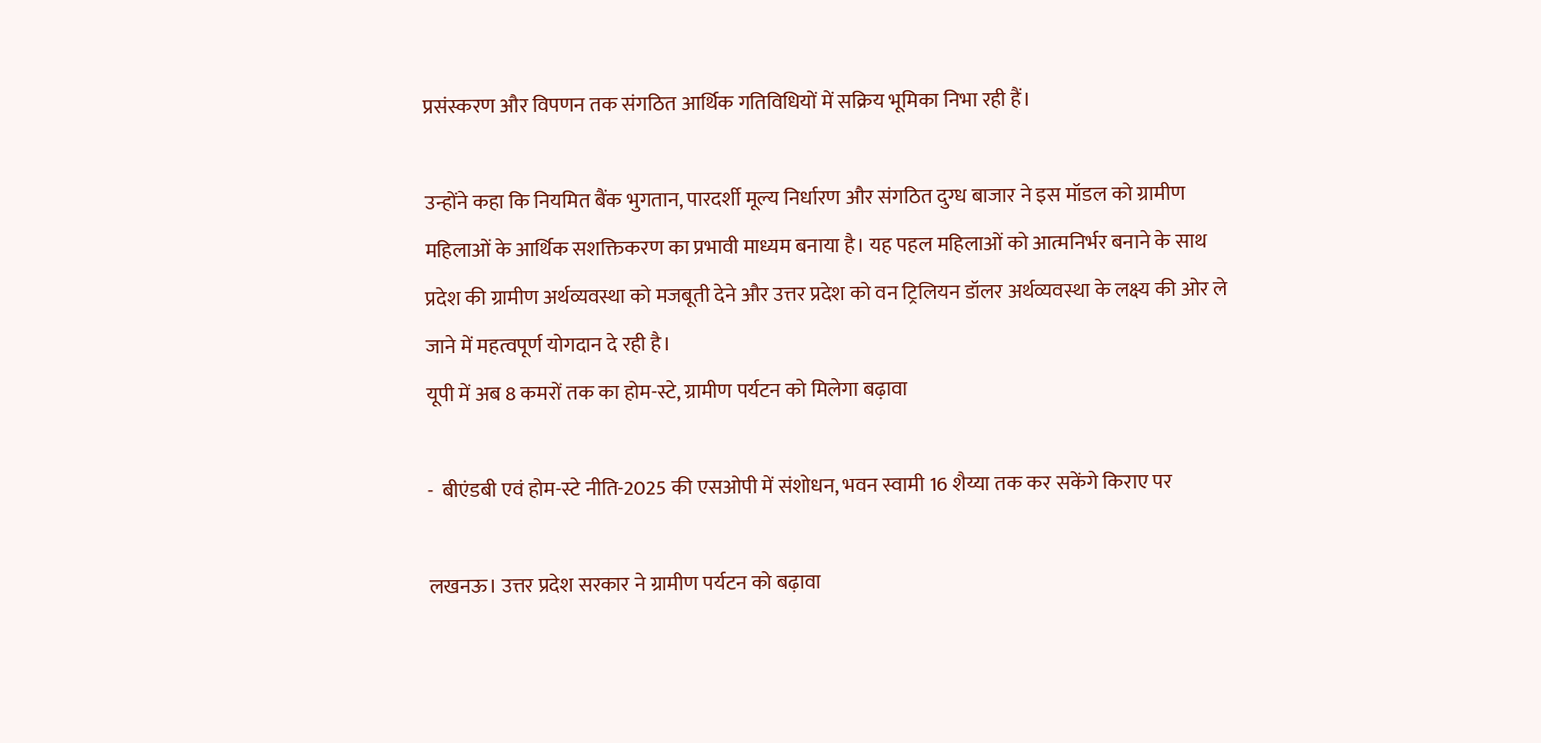प्रसंस्करण और विपणन तक संगठित आर्थिक गतिविधियों में सक्रिय भूमिका निभा रही हैं।

उन्होंने कहा कि नियमित बैंक भुगतान, पारदर्शी मूल्य निर्धारण और संगठित दुग्ध बाजार ने इस मॉडल को ग्रामीण महिलाओं के आर्थिक सशक्तिकरण का प्रभावी माध्यम बनाया है। यह पहल महिलाओं को आत्मनिर्भर बनाने के साथ प्रदेश की ग्रामीण अर्थव्यवस्था को मजबूती देने और उत्तर प्रदेश को वन ट्रिलियन डॉलर अर्थव्यवस्था के लक्ष्य की ओर ले जाने में महत्वपूर्ण योगदान दे रही है।
यूपी में अब 8 कमरों तक का होम-स्टे, ग्रामीण पर्यटन को मिलेगा बढ़ावा

-  बीएंडबी एवं होम-स्टे नीति-2025 की एसओपी में संशोधन, भवन स्वामी 16 शैय्या तक कर सकेंगे किराए पर

लखनऊ। उत्तर प्रदेश सरकार ने ग्रामीण पर्यटन को बढ़ावा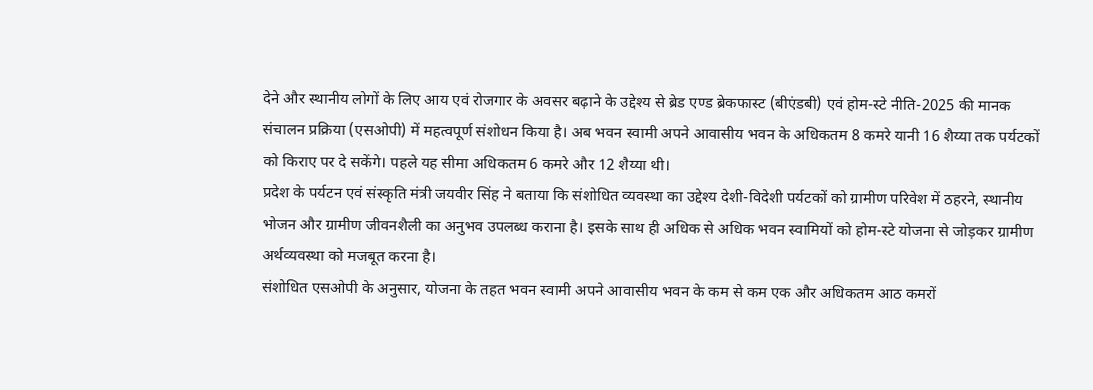देने और स्थानीय लोगों के लिए आय एवं रोजगार के अवसर बढ़ाने के उद्देश्य से ब्रेड एण्ड ब्रेकफास्ट (बीएंडबी) एवं होम-स्टे नीति-2025 की मानक संचालन प्रक्रिया (एसओपी) में महत्वपूर्ण संशोधन किया है। अब भवन स्वामी अपने आवासीय भवन के अधिकतम 8 कमरे यानी 16 शैय्या तक पर्यटकों को किराए पर दे सकेंगे। पहले यह सीमा अधिकतम 6 कमरे और 12 शैय्या थी।
प्रदेश के पर्यटन एवं संस्कृति मंत्री जयवीर सिंह ने बताया कि संशोधित व्यवस्था का उद्देश्य देशी-विदेशी पर्यटकों को ग्रामीण परिवेश में ठहरने, स्थानीय भोजन और ग्रामीण जीवनशैली का अनुभव उपलब्ध कराना है। इसके साथ ही अधिक से अधिक भवन स्वामियों को होम-स्टे योजना से जोड़कर ग्रामीण अर्थव्यवस्था को मजबूत करना है।
संशोधित एसओपी के अनुसार, योजना के तहत भवन स्वामी अपने आवासीय भवन के कम से कम एक और अधिकतम आठ कमरों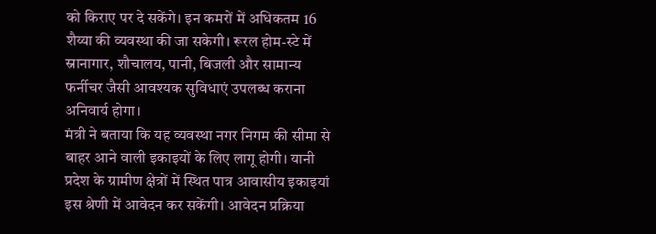को किराए पर दे सकेंगे। इन कमरों में अधिकतम 16 शैय्या की व्यवस्था की जा सकेगी। रूरल होम-स्टे में स्नानागार, शौचालय, पानी, बिजली और सामान्य फर्नीचर जैसी आवश्यक सुविधाएं उपलब्ध कराना अनिवार्य होगा।
मंत्री ने बताया कि यह व्यवस्था नगर निगम की सीमा से बाहर आने वाली इकाइयों के लिए लागू होगी। यानी प्रदेश के ग्रामीण क्षेत्रों में स्थित पात्र आवासीय इकाइयां इस श्रेणी में आवेदन कर सकेंगी। आवेदन प्रक्रिया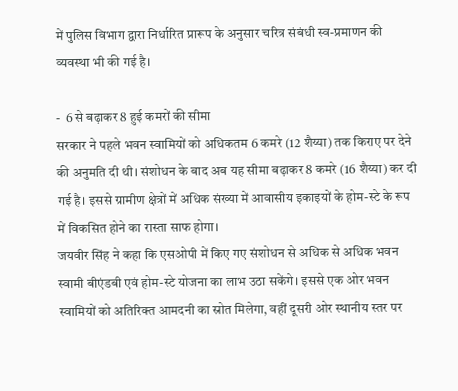में पुलिस विभाग द्वारा निर्धारित प्रारूप के अनुसार चरित्र संबंधी स्व-प्रमाणन की व्यवस्था भी की गई है।

-  6 से बढ़ाकर 8 हुई कमरों की सीमा
सरकार ने पहले भवन स्वामियों को अधिकतम 6 कमरे (12 शैय्या) तक किराए पर देने की अनुमति दी थी। संशोधन के बाद अब यह सीमा बढ़ाकर 8 कमरे (16 शैय्या) कर दी गई है। इससे ग्रामीण क्षेत्रों में अधिक संख्या में आवासीय इकाइयों के होम-स्टे के रूप में विकसित होने का रास्ता साफ होगा।
जयवीर सिंह ने कहा कि एसओपी में किए गए संशोधन से अधिक से अधिक भवन स्वामी बीएंडबी एवं होम-स्टे योजना का लाभ उठा सकेंगे। इससे एक ओर भवन स्वामियों को अतिरिक्त आमदनी का स्रोत मिलेगा, वहीं दूसरी ओर स्थानीय स्तर पर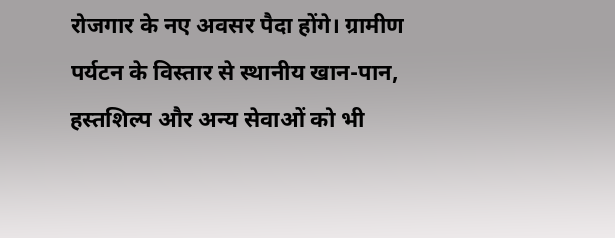रोजगार के नए अवसर पैदा होंगे। ग्रामीण पर्यटन के विस्तार से स्थानीय खान-पान, हस्तशिल्प और अन्य सेवाओं को भी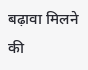बढ़ावा मिलने की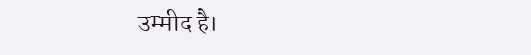उम्मीद है।